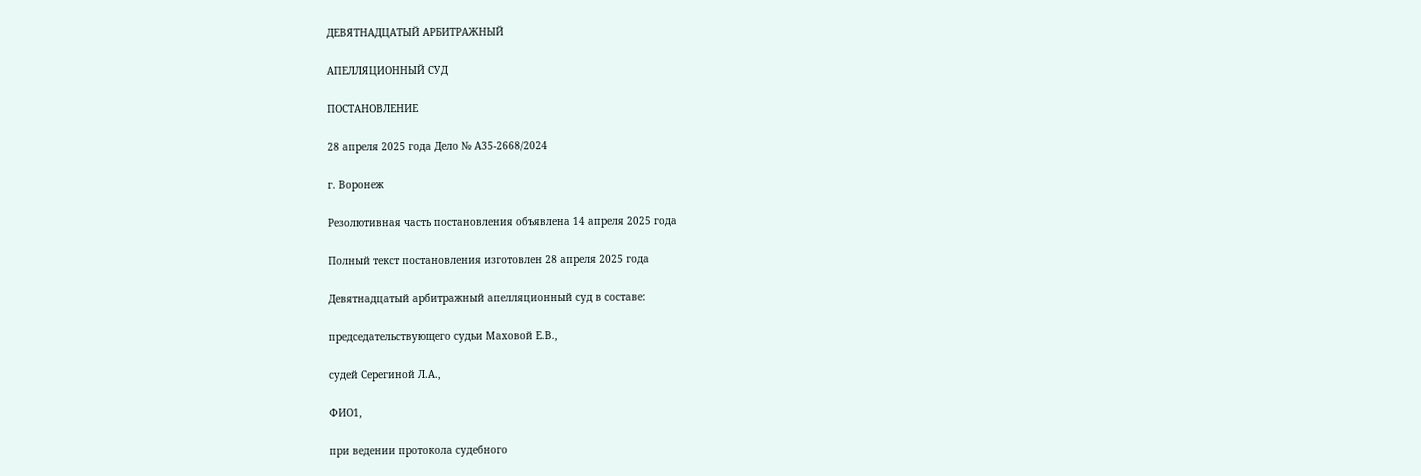ДЕВЯТНАДЦАТЫЙ АРБИТРАЖНЫЙ

АПЕЛЛЯЦИОННЫЙ СУД

ПОСТАНОВЛЕНИЕ

28 апреля 2025 года Дело № А35-2668/2024

г. Воронеж

Резолютивная часть постановления объявлена 14 апреля 2025 года

Полный текст постановления изготовлен 28 апреля 2025 года

Девятнадцатый арбитражный апелляционный суд в составе:

председательствующего судьи Маховой Е.В.,

судей Серегиной Л.А.,

ФИО1,

при ведении протокола судебного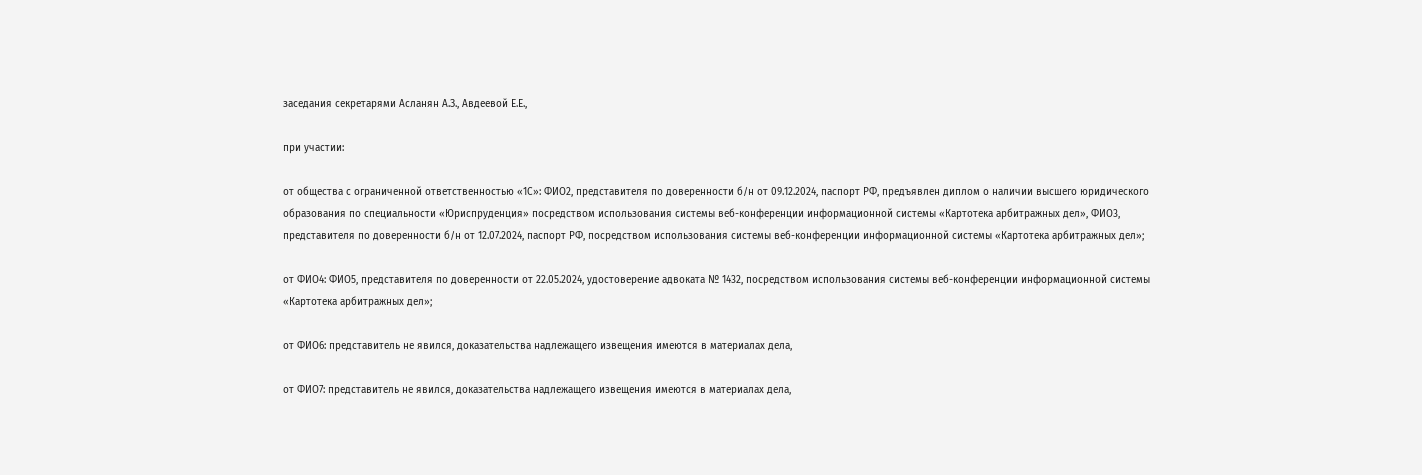заседания секретарями Асланян А.З., Авдеевой Е.Е.,

при участии:

от общества с ограниченной ответственностью «1С»: ФИО2, представителя по доверенности б/н от 09.12.2024, паспорт РФ, предъявлен диплом о наличии высшего юридического образования по специальности «Юриспруденция» посредством использования системы веб-конференции информационной системы «Картотека арбитражных дел», ФИО3, представителя по доверенности б/н от 12.07.2024, паспорт РФ, посредством использования системы веб-конференции информационной системы «Картотека арбитражных дел»;

от ФИО4: ФИО5, представителя по доверенности от 22.05.2024, удостоверение адвоката № 1432, посредством использования системы веб-конференции информационной системы «Картотека арбитражных дел»;

от ФИО6: представитель не явился, доказательства надлежащего извещения имеются в материалах дела,

от ФИО7: представитель не явился, доказательства надлежащего извещения имеются в материалах дела,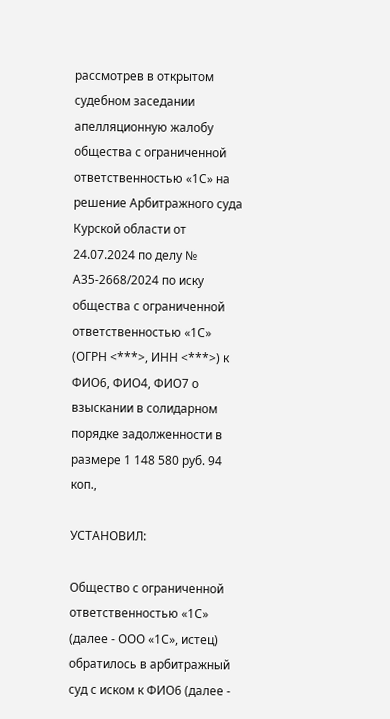рассмотрев в открытом судебном заседании апелляционную жалобу общества с ограниченной ответственностью «1С» на решение Арбитражного суда Курской области от 24.07.2024 по делу № А35-2668/2024 по иску общества с ограниченной ответственностью «1С» (ОГРН <***>, ИНН <***>) к ФИО6, ФИО4, ФИО7 о взыскании в солидарном порядке задолженности в размере 1 148 580 руб. 94 коп.,

УСТАНОВИЛ:

Общество с ограниченной ответственностью «1С» (далее - ООО «1С», истец) обратилось в арбитражный суд с иском к ФИО6 (далее -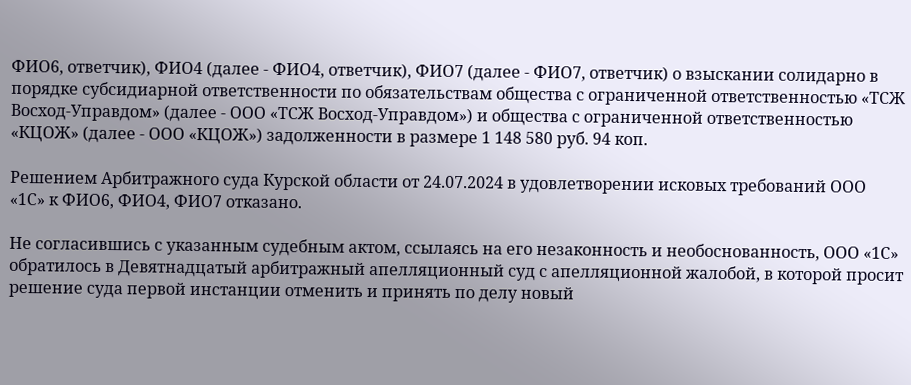ФИО6, ответчик), ФИО4 (далее - ФИО4, ответчик), ФИО7 (далее - ФИО7, ответчик) о взыскании солидарно в порядке субсидиарной ответственности по обязательствам общества с ограниченной ответственностью «ТСЖ Восход-Управдом» (далее - ООО «ТСЖ Восход-Управдом») и общества с ограниченной ответственностью «КЦОЖ» (далее - ООО «КЦОЖ») задолженности в размере 1 148 580 руб. 94 коп.

Решением Арбитражного суда Курской области от 24.07.2024 в удовлетворении исковых требований ООО «1С» к ФИО6, ФИО4, ФИО7 отказано.

Не согласившись с указанным судебным актом, ссылаясь на его незаконность и необоснованность, ООО «1С» обратилось в Девятнадцатый арбитражный апелляционный суд с апелляционной жалобой, в которой просит решение суда первой инстанции отменить и принять по делу новый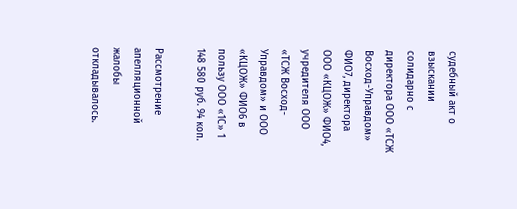судебный акт о взыскании солидарно с директора ООО «ТСЖ Восход-Управдом» ФИО7, директора ООО «КЦОЖ» ФИО4, учредителя ООО «ТСЖ Восход-Управдом» и ООО «КЦОЖ» ФИО6 в пользу ООО «1С» 1 148 580 руб. 94 коп.

Рассмотрение апелляционной жалобы откладывалось.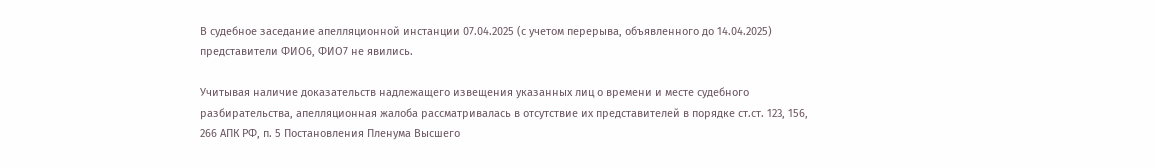В судебное заседание апелляционной инстанции 07.04.2025 (с учетом перерыва, объявленного до 14.04.2025) представители ФИО6, ФИО7 не явились.

Учитывая наличие доказательств надлежащего извещения указанных лиц о времени и месте судебного разбирательства, апелляционная жалоба рассматривалась в отсутствие их представителей в порядке ст.ст. 123, 156, 266 АПК РФ, п. 5 Постановления Пленума Высшего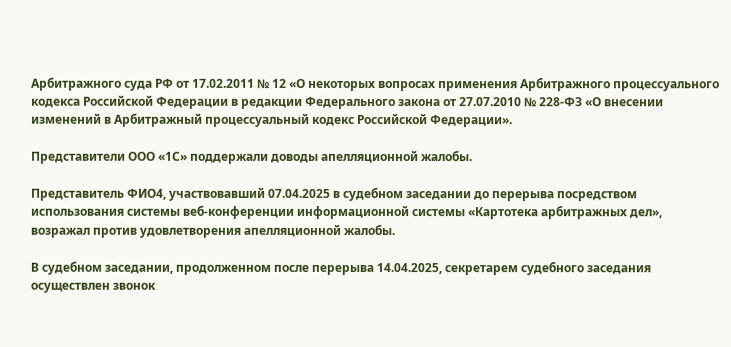Арбитражного суда РФ от 17.02.2011 № 12 «О некоторых вопросах применения Арбитражного процессуального кодекса Российской Федерации в редакции Федерального закона от 27.07.2010 № 228-ФЗ «О внесении изменений в Арбитражный процессуальный кодекс Российской Федерации».

Представители ООО «1С» поддержали доводы апелляционной жалобы.

Представитель ФИО4, участвовавший 07.04.2025 в судебном заседании до перерыва посредством использования системы веб-конференции информационной системы «Картотека арбитражных дел», возражал против удовлетворения апелляционной жалобы.

В судебном заседании, продолженном после перерыва 14.04.2025, секретарем судебного заседания осуществлен звонок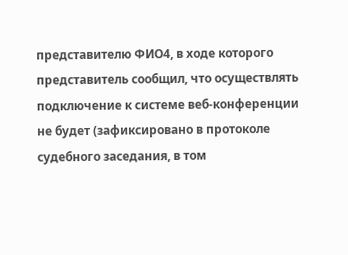представителю ФИО4, в ходе которого представитель сообщил, что осуществлять подключение к системе веб-конференции не будет (зафиксировано в протоколе судебного заседания, в том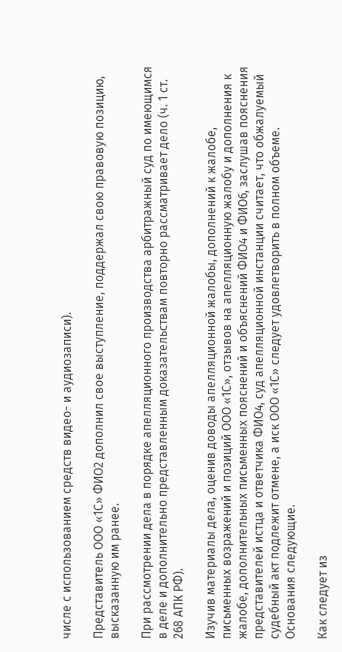числе с использованием средств видео- и аудиозаписи).

Представитель ООО «1С» ФИО2 дополнил свое выступление, поддержал свою правовую позицию, высказанную им ранее.

При рассмотрении дела в порядке апелляционного производства арбитражный суд по имеющимся в деле и дополнительно представленным доказательствам повторно рассматривает дело (ч. 1 ст. 268 АПК РФ).

Изучив материалы дела, оценив доводы апелляционной жалобы, дополнений к жалобе, письменных возражений и позиций ООО «1С», отзывов на апелляционную жалобу и дополнения к жалобе, дополнительных письменных пояснений и объяснений ФИО4 и ФИО6, заслушав пояснения представителей истца и ответчика ФИО4, суд апелляционной инстанции считает, что обжалуемый судебный акт подлежит отмене, а иск ООО «1С» следует удовлетворить в полном объеме. Основания следующие.

Как следует из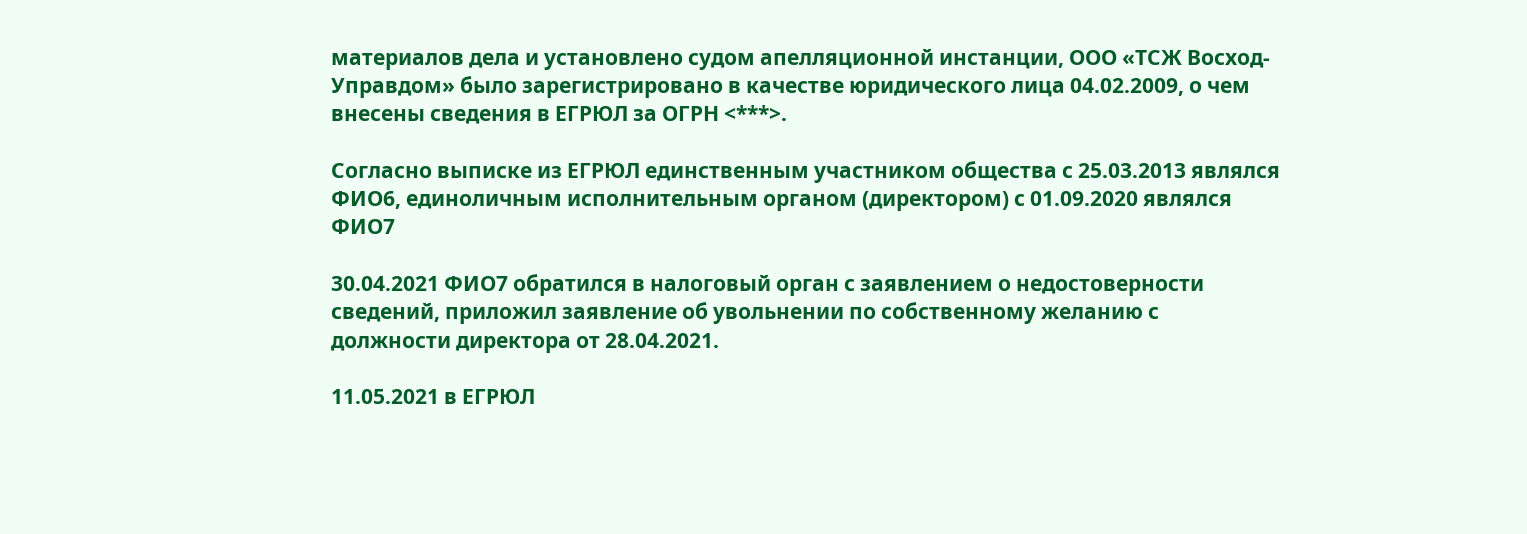материалов дела и установлено судом апелляционной инстанции, ООО «ТСЖ Восход-Управдом» было зарегистрировано в качестве юридического лица 04.02.2009, о чем внесены сведения в ЕГРЮЛ за ОГРН <***>.

Согласно выписке из ЕГРЮЛ единственным участником общества с 25.03.2013 являлся ФИО6, единоличным исполнительным органом (директором) с 01.09.2020 являлся ФИО7

30.04.2021 ФИО7 обратился в налоговый орган с заявлением о недостоверности сведений, приложил заявление об увольнении по собственному желанию с должности директора от 28.04.2021.

11.05.2021 в ЕГРЮЛ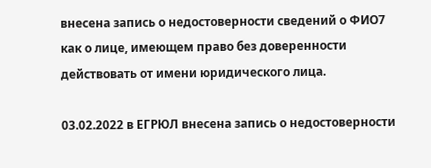внесена запись о недостоверности сведений о ФИО7 как о лице, имеющем право без доверенности действовать от имени юридического лица.

03.02.2022 в ЕГРЮЛ внесена запись о недостоверности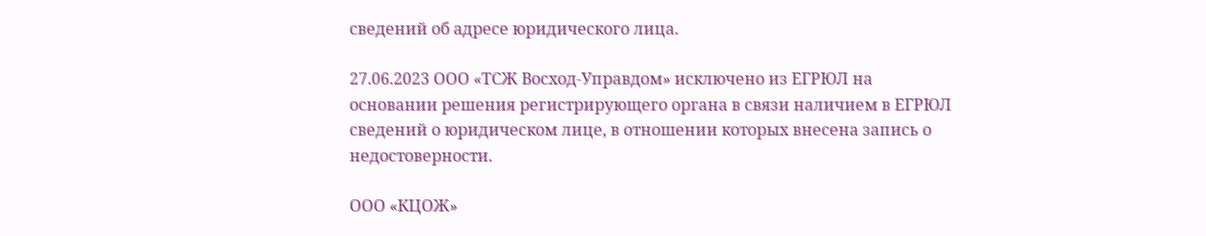сведений об адресе юридического лица.

27.06.2023 ООО «ТСЖ Восход-Управдом» исключено из ЕГРЮЛ на основании решения регистрирующего органа в связи наличием в ЕГРЮЛ сведений о юридическом лице, в отношении которых внесена запись о недостоверности.

ООО «КЦОЖ»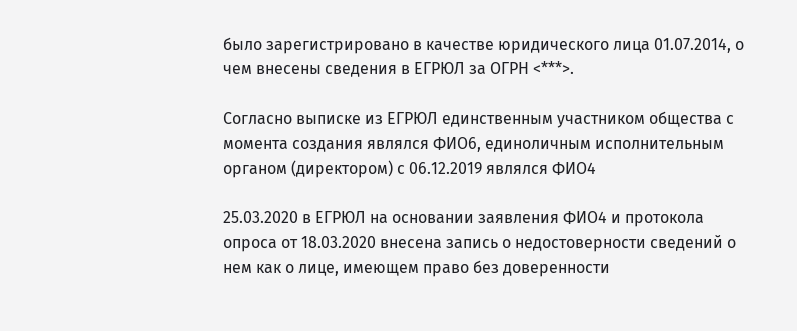было зарегистрировано в качестве юридического лица 01.07.2014, о чем внесены сведения в ЕГРЮЛ за ОГРН <***>.

Согласно выписке из ЕГРЮЛ единственным участником общества с момента создания являлся ФИО6, единоличным исполнительным органом (директором) с 06.12.2019 являлся ФИО4

25.03.2020 в ЕГРЮЛ на основании заявления ФИО4 и протокола опроса от 18.03.2020 внесена запись о недостоверности сведений о нем как о лице, имеющем право без доверенности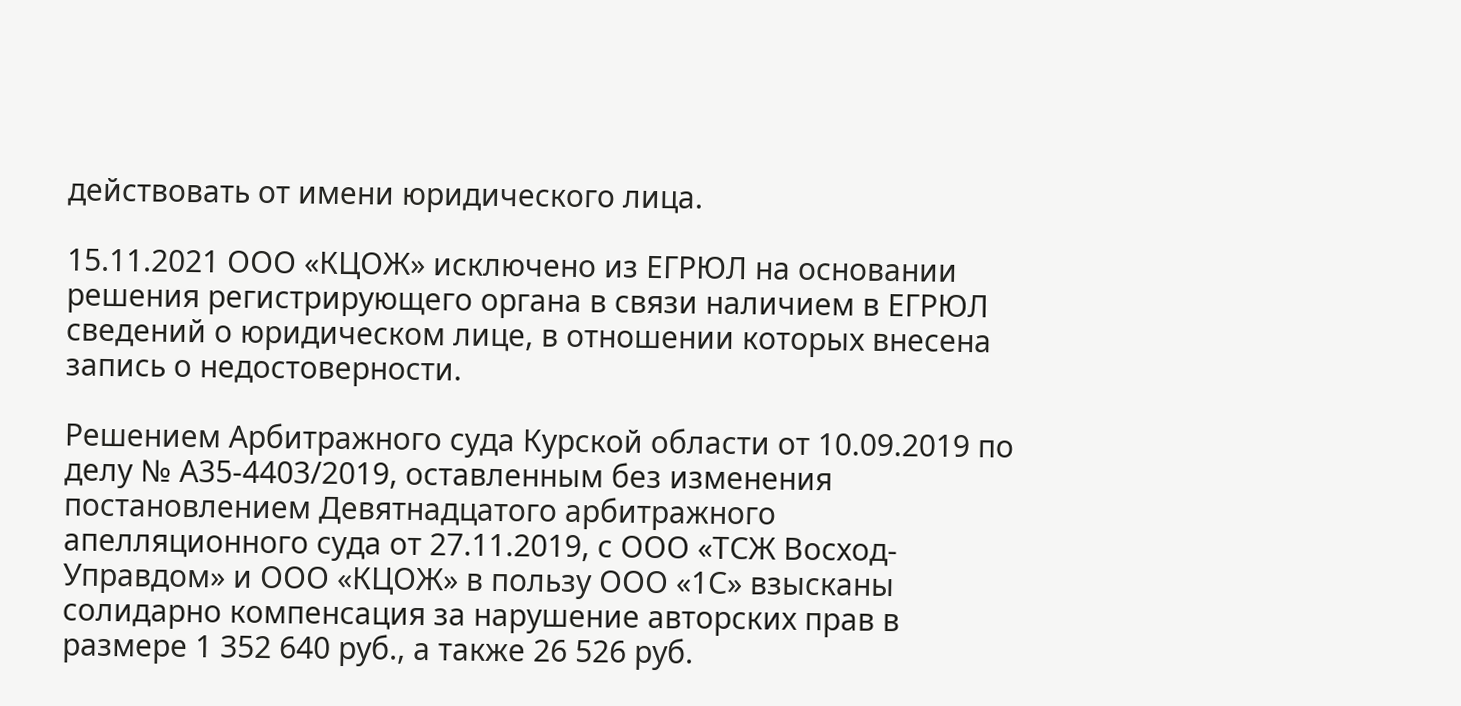действовать от имени юридического лица.

15.11.2021 ООО «КЦОЖ» исключено из ЕГРЮЛ на основании решения регистрирующего органа в связи наличием в ЕГРЮЛ сведений о юридическом лице, в отношении которых внесена запись о недостоверности.

Решением Арбитражного суда Курской области от 10.09.2019 по делу № А35-4403/2019, оставленным без изменения постановлением Девятнадцатого арбитражного апелляционного суда от 27.11.2019, с ООО «ТСЖ Восход-Управдом» и ООО «КЦОЖ» в пользу ООО «1С» взысканы солидарно компенсация за нарушение авторских прав в размере 1 352 640 руб., а также 26 526 руб.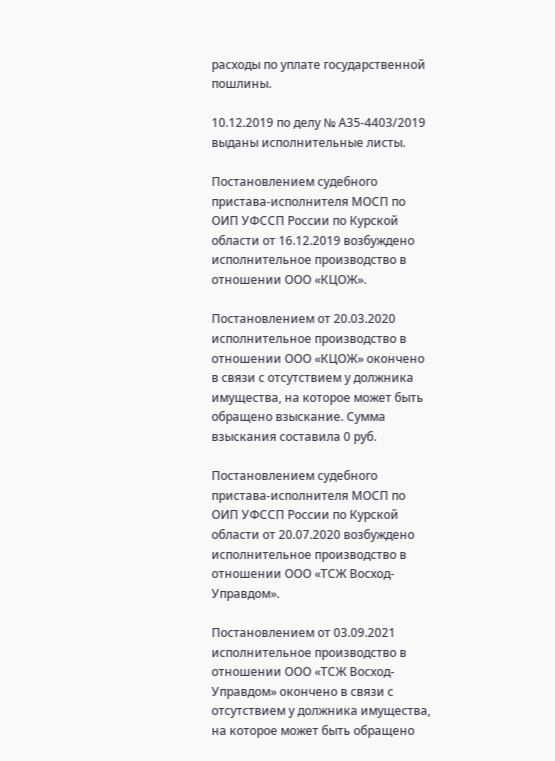расходы по уплате государственной пошлины.

10.12.2019 по делу № А35-4403/2019 выданы исполнительные листы.

Постановлением судебного пристава-исполнителя МОСП по ОИП УФССП России по Курской области от 16.12.2019 возбуждено исполнительное производство в отношении ООО «КЦОЖ».

Постановлением от 20.03.2020 исполнительное производство в отношении ООО «КЦОЖ» окончено в связи с отсутствием у должника имущества, на которое может быть обращено взыскание. Сумма взыскания составила 0 руб.

Постановлением судебного пристава-исполнителя МОСП по ОИП УФССП России по Курской области от 20.07.2020 возбуждено исполнительное производство в отношении ООО «ТСЖ Восход-Управдом».

Постановлением от 03.09.2021 исполнительное производство в отношении ООО «ТСЖ Восход-Управдом» окончено в связи с отсутствием у должника имущества, на которое может быть обращено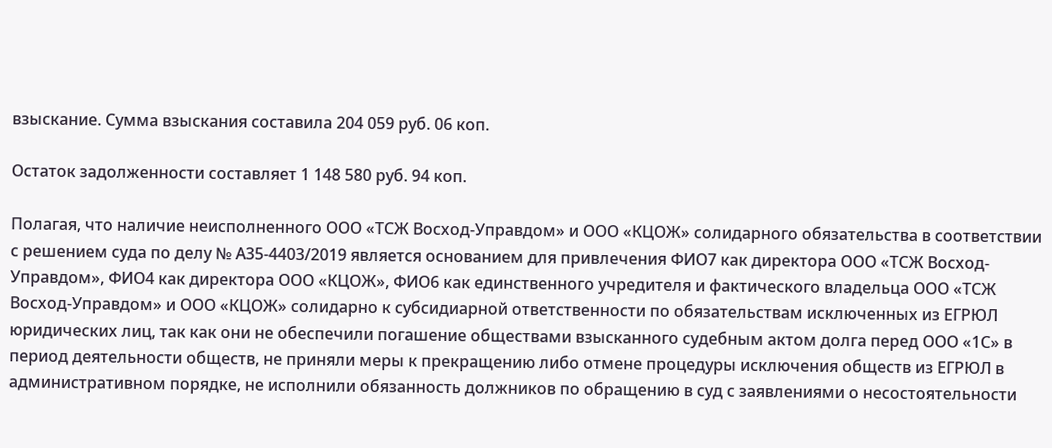взыскание. Сумма взыскания составила 204 059 руб. 06 коп.

Остаток задолженности составляет 1 148 580 руб. 94 коп.

Полагая, что наличие неисполненного ООО «ТСЖ Восход-Управдом» и ООО «КЦОЖ» солидарного обязательства в соответствии с решением суда по делу № А35-4403/2019 является основанием для привлечения ФИО7 как директора ООО «ТСЖ Восход-Управдом», ФИО4 как директора ООО «КЦОЖ», ФИО6 как единственного учредителя и фактического владельца ООО «ТСЖ Восход-Управдом» и ООО «КЦОЖ» солидарно к субсидиарной ответственности по обязательствам исключенных из ЕГРЮЛ юридических лиц, так как они не обеспечили погашение обществами взысканного судебным актом долга перед ООО «1С» в период деятельности обществ, не приняли меры к прекращению либо отмене процедуры исключения обществ из ЕГРЮЛ в административном порядке, не исполнили обязанность должников по обращению в суд с заявлениями о несостоятельности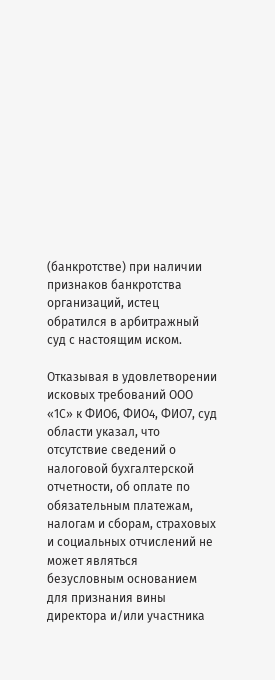(банкротстве) при наличии признаков банкротства организаций, истец обратился в арбитражный суд с настоящим иском.

Отказывая в удовлетворении исковых требований ООО «1С» к ФИО6, ФИО4, ФИО7, суд области указал, что отсутствие сведений о налоговой бухгалтерской отчетности, об оплате по обязательным платежам, налогам и сборам, страховых и социальных отчислений не может являться безусловным основанием для признания вины директора и/или участника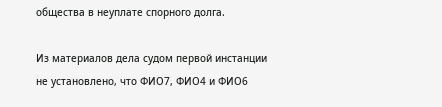общества в неуплате спорного долга.

Из материалов дела судом первой инстанции не установлено, что ФИО7, ФИО4 и ФИО6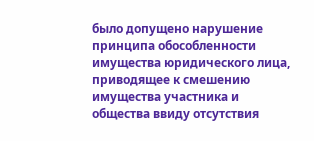было допущено нарушение принципа обособленности имущества юридического лица, приводящее к смешению имущества участника и общества ввиду отсутствия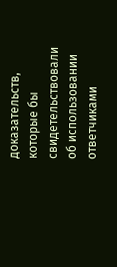доказательств, которые бы свидетельствовали об использовании ответчиками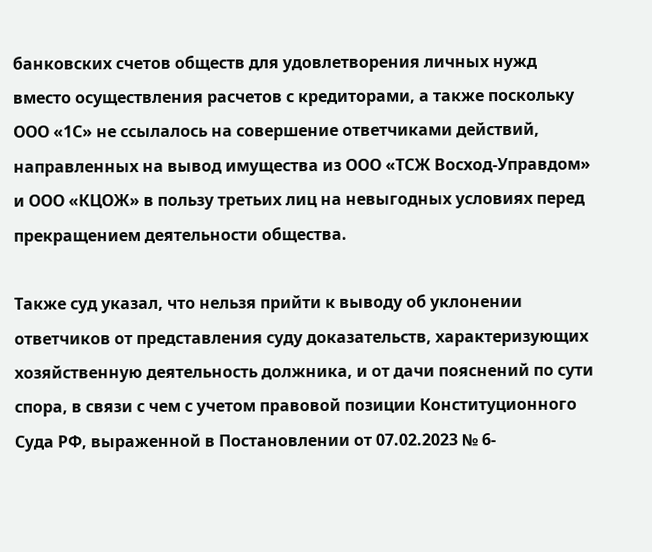банковских счетов обществ для удовлетворения личных нужд вместо осуществления расчетов с кредиторами, а также поскольку ООО «1С» не ссылалось на совершение ответчиками действий, направленных на вывод имущества из ООО «ТСЖ Восход-Управдом» и ООО «КЦОЖ» в пользу третьих лиц на невыгодных условиях перед прекращением деятельности общества.

Также суд указал, что нельзя прийти к выводу об уклонении ответчиков от представления суду доказательств, характеризующих хозяйственную деятельность должника, и от дачи пояснений по сути спора, в связи с чем с учетом правовой позиции Конституционного Суда РФ, выраженной в Постановлении от 07.02.2023 № 6-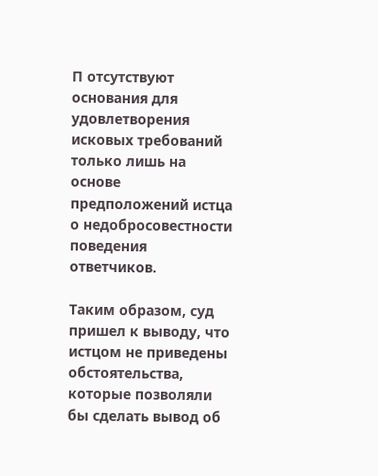П отсутствуют основания для удовлетворения исковых требований только лишь на основе предположений истца о недобросовестности поведения ответчиков.

Таким образом, суд пришел к выводу, что истцом не приведены обстоятельства, которые позволяли бы сделать вывод об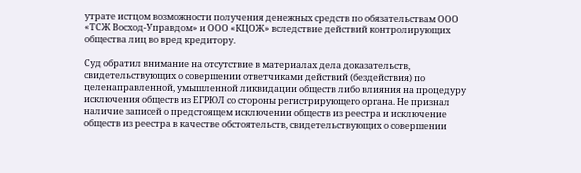утрате истцом возможности получения денежных средств по обязательствам ООО «ТСЖ Восход-Управдом» и ООО «КЦОЖ» вследствие действий контролирующих общества лиц во вред кредитору.

Суд обратил внимание на отсутствие в материалах дела доказательств, свидетельствующих о совершении ответчиками действий (бездействия) по целенаправленной, умышленной ликвидации обществ либо влияния на процедуру исключения обществ из ЕГРЮЛ со стороны регистрирующего органа. Не признал наличие записей о предстоящем исключении обществ из реестра и исключение обществ из реестра в качестве обстоятельств, свидетельствующих о совершении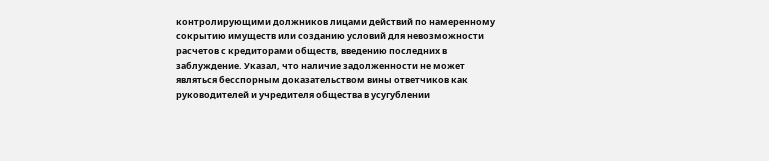контролирующими должников лицами действий по намеренному сокрытию имуществ или созданию условий для невозможности расчетов с кредиторами обществ, введению последних в заблуждение. Указал, что наличие задолженности не может являться бесспорным доказательством вины ответчиков как руководителей и учредителя общества в усугублении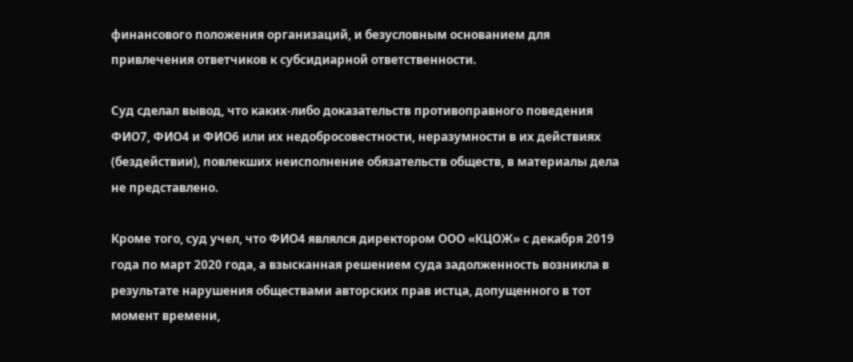финансового положения организаций, и безусловным основанием для привлечения ответчиков к субсидиарной ответственности.

Суд сделал вывод, что каких-либо доказательств противоправного поведения ФИО7, ФИО4 и ФИО6 или их недобросовестности, неразумности в их действиях (бездействии), повлекших неисполнение обязательств обществ, в материалы дела не представлено.

Кроме того, суд учел, что ФИО4 являлся директором ООО «КЦОЖ» с декабря 2019 года по март 2020 года, а взысканная решением суда задолженность возникла в результате нарушения обществами авторских прав истца, допущенного в тот момент времени,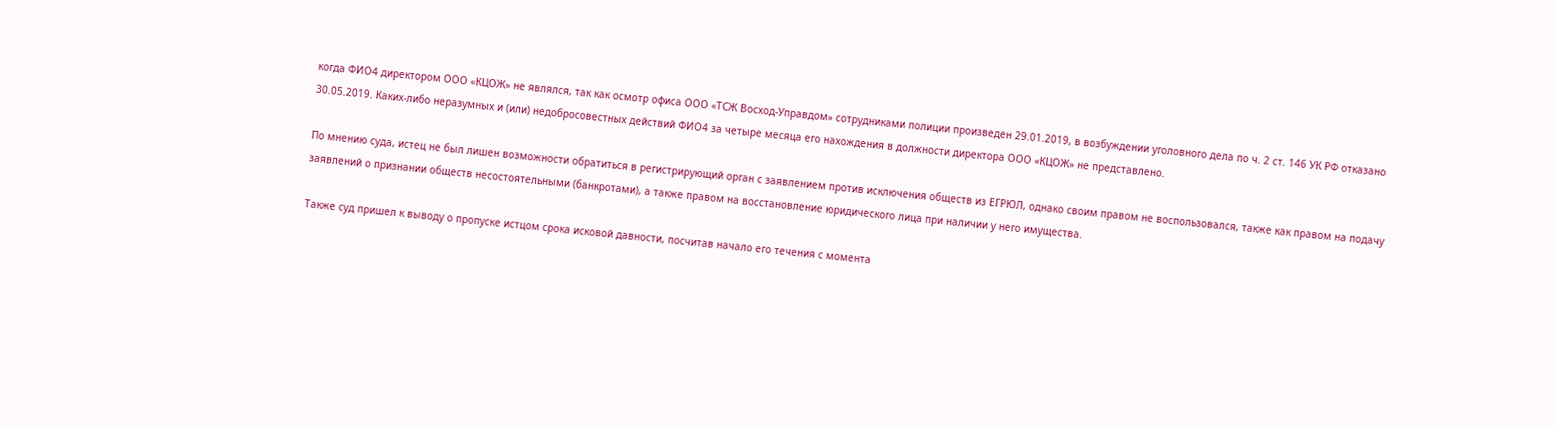когда ФИО4 директором ООО «КЦОЖ» не являлся, так как осмотр офиса ООО «ТСЖ Восход-Управдом» сотрудниками полиции произведен 29.01.2019, в возбуждении уголовного дела по ч. 2 ст. 146 УК РФ отказано 30.05.2019. Каких-либо неразумных и (или) недобросовестных действий ФИО4 за четыре месяца его нахождения в должности директора ООО «КЦОЖ» не представлено.

По мнению суда, истец не был лишен возможности обратиться в регистрирующий орган с заявлением против исключения обществ из ЕГРЮЛ, однако своим правом не воспользовался, также как правом на подачу заявлений о признании обществ несостоятельными (банкротами), а также правом на восстановление юридического лица при наличии у него имущества.

Также суд пришел к выводу о пропуске истцом срока исковой давности, посчитав начало его течения с момента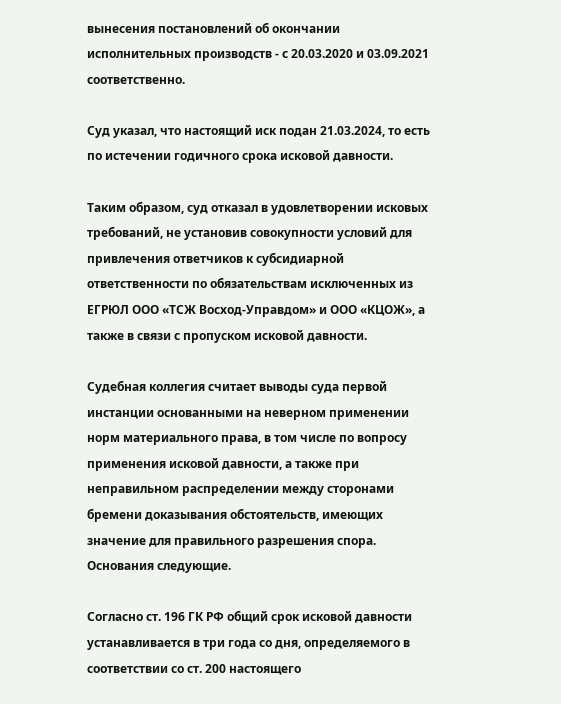вынесения постановлений об окончании исполнительных производств - с 20.03.2020 и 03.09.2021 соответственно.

Суд указал, что настоящий иск подан 21.03.2024, то есть по истечении годичного срока исковой давности.

Таким образом, суд отказал в удовлетворении исковых требований, не установив совокупности условий для привлечения ответчиков к субсидиарной ответственности по обязательствам исключенных из ЕГРЮЛ ООО «ТСЖ Восход-Управдом» и ООО «КЦОЖ», а также в связи с пропуском исковой давности.

Судебная коллегия считает выводы суда первой инстанции основанными на неверном применении норм материального права, в том числе по вопросу применения исковой давности, а также при неправильном распределении между сторонами бремени доказывания обстоятельств, имеющих значение для правильного разрешения спора. Основания следующие.

Согласно ст. 196 ГК РФ общий срок исковой давности устанавливается в три года со дня, определяемого в соответствии со ст. 200 настоящего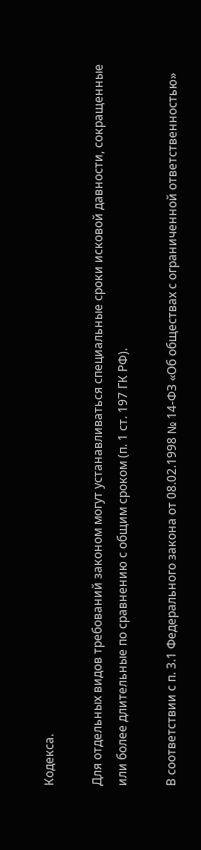Кодекса.

Для отдельных видов требований законом могут устанавливаться специальные сроки исковой давности, сокращенные или более длительные по сравнению с общим сроком (п. 1 ст. 197 ГК РФ).

В соответствии с п. 3.1 Федерального закона от 08.02.1998 № 14-ФЗ «Об обществах с ограниченной ответственностью»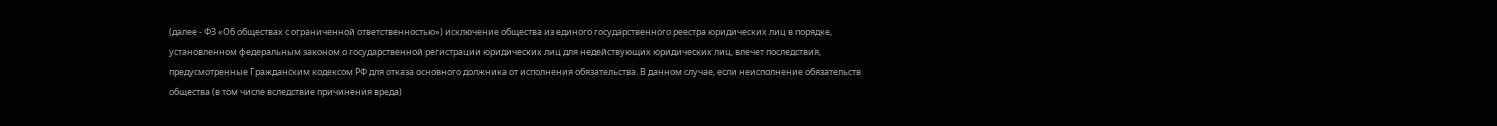(далее - ФЗ «Об обществах с ограниченной ответственностью») исключение общества из единого государственного реестра юридических лиц в порядке, установленном федеральным законом о государственной регистрации юридических лиц для недействующих юридических лиц, влечет последствия, предусмотренные Гражданским кодексом РФ для отказа основного должника от исполнения обязательства. В данном случае, если неисполнение обязательств общества (в том числе вследствие причинения вреда)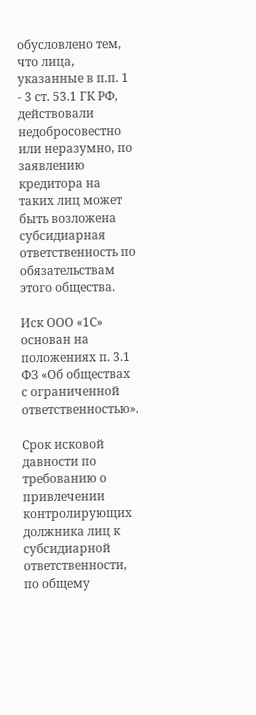обусловлено тем, что лица, указанные в п.п. 1 - 3 ст. 53.1 ГК РФ, действовали недобросовестно или неразумно, по заявлению кредитора на таких лиц может быть возложена субсидиарная ответственность по обязательствам этого общества.

Иск ООО «1С» основан на положениях п. 3.1 ФЗ «Об обществах с ограниченной ответственностью».

Срок исковой давности по требованию о привлечении контролирующих должника лиц к субсидиарной ответственности, по общему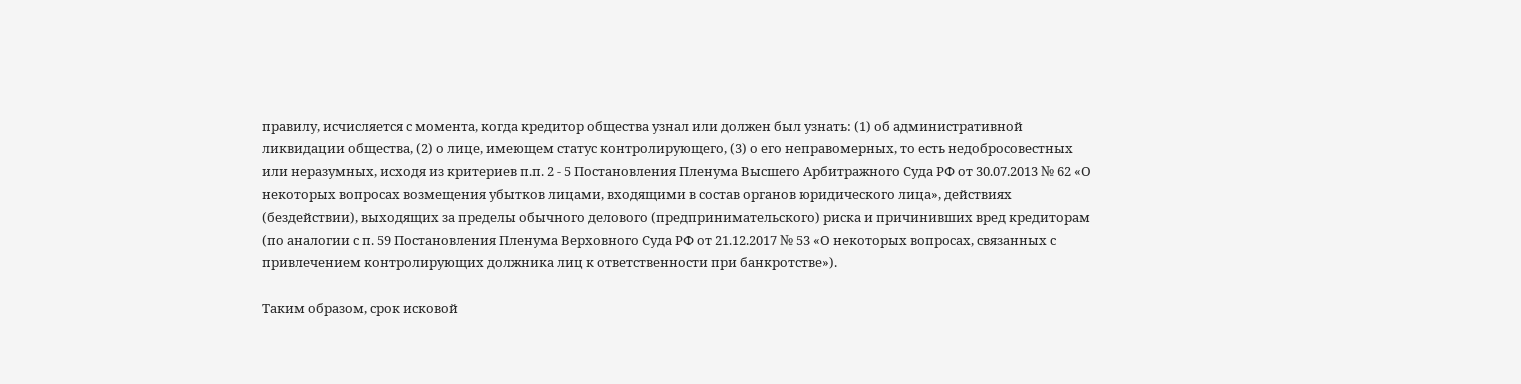правилу, исчисляется с момента, когда кредитор общества узнал или должен был узнать: (1) об административной ликвидации общества, (2) о лице, имеющем статус контролирующего, (3) о его неправомерных, то есть недобросовестных или неразумных, исходя из критериев п.п. 2 - 5 Постановления Пленума Высшего Арбитражного Суда РФ от 30.07.2013 № 62 «О некоторых вопросах возмещения убытков лицами, входящими в состав органов юридического лица», действиях (бездействии), выходящих за пределы обычного делового (предпринимательского) риска и причинивших вред кредиторам (по аналогии с п. 59 Постановления Пленума Верховного Суда РФ от 21.12.2017 № 53 «О некоторых вопросах, связанных с привлечением контролирующих должника лиц к ответственности при банкротстве»).

Таким образом, срок исковой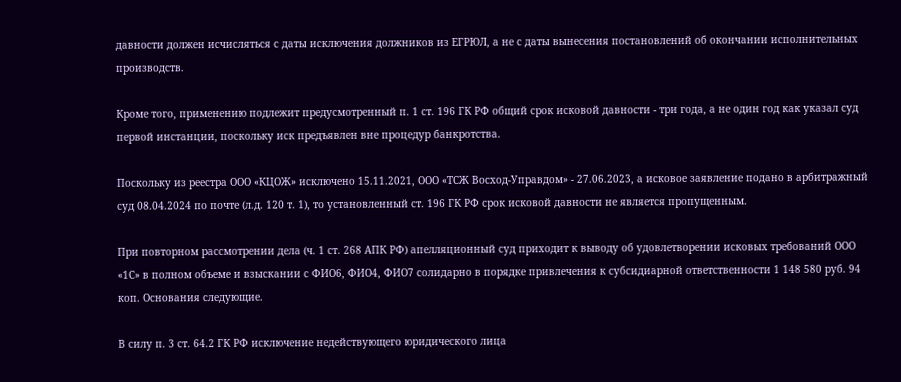давности должен исчисляться с даты исключения должников из ЕГРЮЛ, а не с даты вынесения постановлений об окончании исполнительных производств.

Кроме того, применению подлежит предусмотренный п. 1 ст. 196 ГК РФ общий срок исковой давности - три года, а не один год как указал суд первой инстанции, поскольку иск предъявлен вне процедур банкротства.

Поскольку из реестра ООО «КЦОЖ» исключено 15.11.2021, ООО «ТСЖ Восход-Управдом» - 27.06.2023, а исковое заявление подано в арбитражный суд 08.04.2024 по почте (л.д. 120 т. 1), то установленный ст. 196 ГК РФ срок исковой давности не является пропущенным.

При повторном рассмотрении дела (ч. 1 ст. 268 АПК РФ) апелляционный суд приходит к выводу об удовлетворении исковых требований ООО «1С» в полном объеме и взыскании с ФИО6, ФИО4, ФИО7 солидарно в порядке привлечения к субсидиарной ответственности 1 148 580 руб. 94 коп. Основания следующие.

В силу п. 3 ст. 64.2 ГК РФ исключение недействующего юридического лица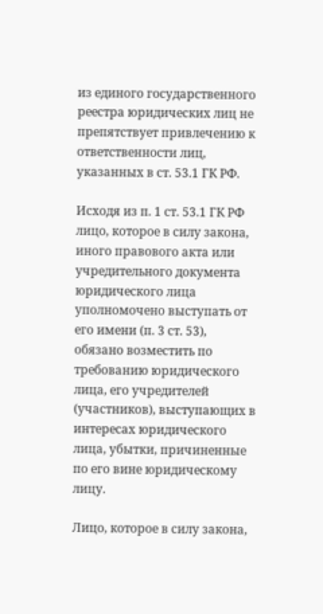из единого государственного реестра юридических лиц не препятствует привлечению к ответственности лиц, указанных в ст. 53.1 ГК РФ.

Исходя из п. 1 ст. 53.1 ГК РФ лицо, которое в силу закона, иного правового акта или учредительного документа юридического лица уполномочено выступать от его имени (п. 3 ст. 53), обязано возместить по требованию юридического лица, его учредителей (участников), выступающих в интересах юридического лица, убытки, причиненные по его вине юридическому лицу.

Лицо, которое в силу закона,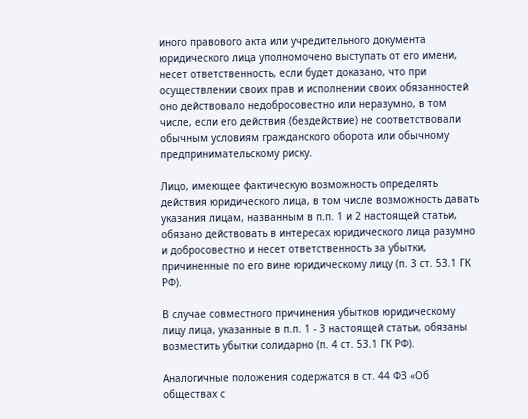иного правового акта или учредительного документа юридического лица уполномочено выступать от его имени, несет ответственность, если будет доказано, что при осуществлении своих прав и исполнении своих обязанностей оно действовало недобросовестно или неразумно, в том числе, если его действия (бездействие) не соответствовали обычным условиям гражданского оборота или обычному предпринимательскому риску.

Лицо, имеющее фактическую возможность определять действия юридического лица, в том числе возможность давать указания лицам, названным в п.п. 1 и 2 настоящей статьи, обязано действовать в интересах юридического лица разумно и добросовестно и несет ответственность за убытки, причиненные по его вине юридическому лицу (п. 3 ст. 53.1 ГК РФ).

В случае совместного причинения убытков юридическому лицу лица, указанные в п.п. 1 - 3 настоящей статьи, обязаны возместить убытки солидарно (п. 4 ст. 53.1 ГК РФ).

Аналогичные положения содержатся в ст. 44 ФЗ «Об обществах с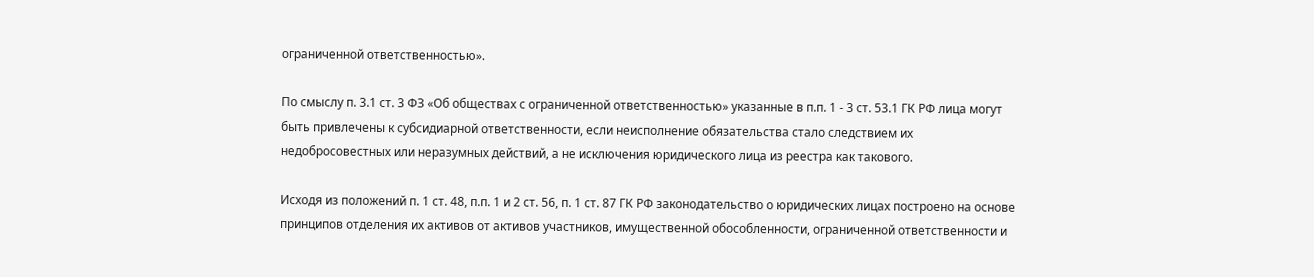ограниченной ответственностью».

По смыслу п. 3.1 ст. 3 ФЗ «Об обществах с ограниченной ответственностью» указанные в п.п. 1 - 3 ст. 53.1 ГК РФ лица могут быть привлечены к субсидиарной ответственности, если неисполнение обязательства стало следствием их недобросовестных или неразумных действий, а не исключения юридического лица из реестра как такового.

Исходя из положений п. 1 ст. 48, п.п. 1 и 2 ст. 56, п. 1 ст. 87 ГК РФ законодательство о юридических лицах построено на основе принципов отделения их активов от активов участников, имущественной обособленности, ограниченной ответственности и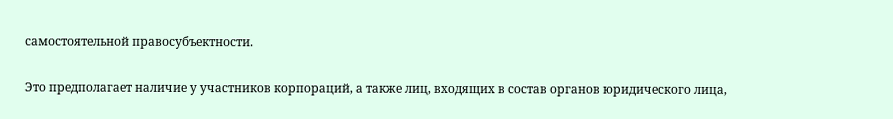самостоятельной правосубъектности.

Это предполагает наличие у участников корпораций, а также лиц, входящих в состав органов юридического лица,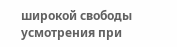широкой свободы усмотрения при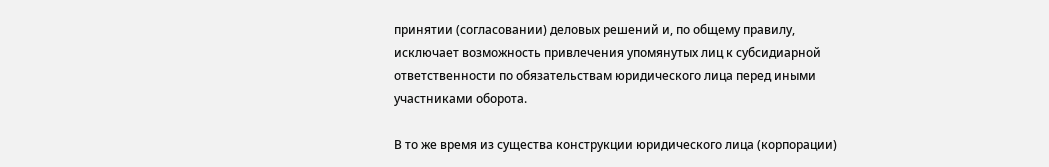принятии (согласовании) деловых решений и, по общему правилу, исключает возможность привлечения упомянутых лиц к субсидиарной ответственности по обязательствам юридического лица перед иными участниками оборота.

В то же время из существа конструкции юридического лица (корпорации)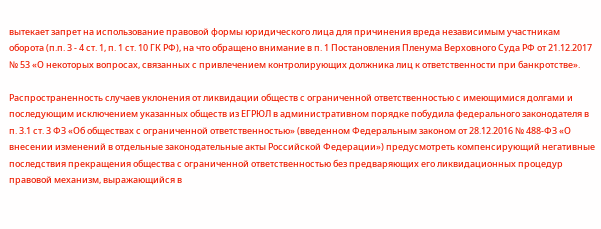вытекает запрет на использование правовой формы юридического лица для причинения вреда независимым участникам оборота (п.п. 3 - 4 ст. 1, п. 1 ст. 10 ГК РФ), на что обращено внимание в п. 1 Постановления Пленума Верховного Суда РФ от 21.12.2017 № 53 «О некоторых вопросах, связанных с привлечением контролирующих должника лиц к ответственности при банкротстве».

Распространенность случаев уклонения от ликвидации обществ с ограниченной ответственностью с имеющимися долгами и последующим исключением указанных обществ из ЕГРЮЛ в административном порядке побудила федерального законодателя в п. 3.1 ст. 3 ФЗ «Об обществах с ограниченной ответственностью» (введенном Федеральным законом от 28.12.2016 № 488-ФЗ «О внесении изменений в отдельные законодательные акты Российской Федерации») предусмотреть компенсирующий негативные последствия прекращения общества с ограниченной ответственностью без предваряющих его ликвидационных процедур правовой механизм, выражающийся в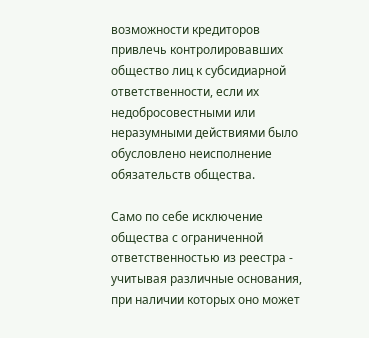возможности кредиторов привлечь контролировавших общество лиц к субсидиарной ответственности, если их недобросовестными или неразумными действиями было обусловлено неисполнение обязательств общества.

Само по себе исключение общества с ограниченной ответственностью из реестра - учитывая различные основания, при наличии которых оно может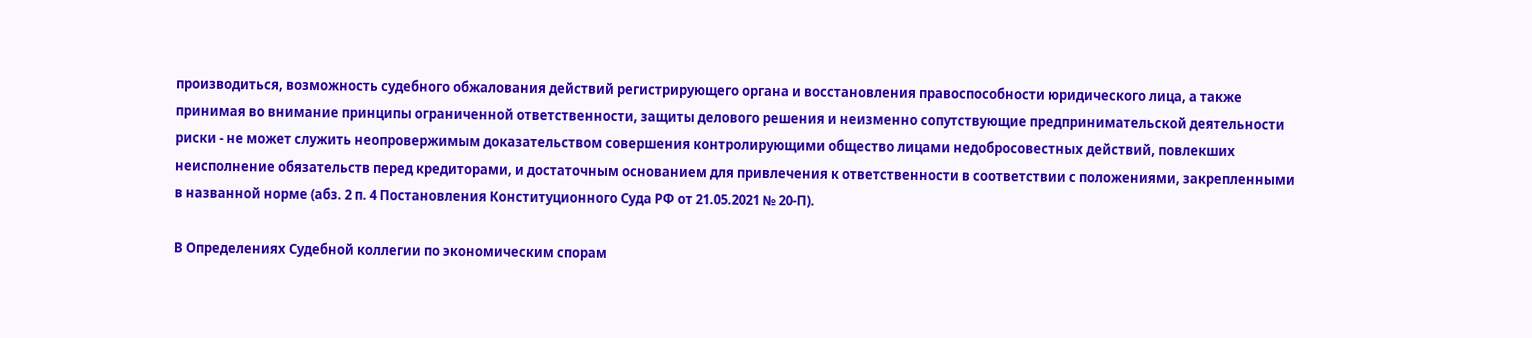производиться, возможность судебного обжалования действий регистрирующего органа и восстановления правоспособности юридического лица, а также принимая во внимание принципы ограниченной ответственности, защиты делового решения и неизменно сопутствующие предпринимательской деятельности риски - не может служить неопровержимым доказательством совершения контролирующими общество лицами недобросовестных действий, повлекших неисполнение обязательств перед кредиторами, и достаточным основанием для привлечения к ответственности в соответствии с положениями, закрепленными в названной норме (абз. 2 п. 4 Постановления Конституционного Суда РФ от 21.05.2021 № 20-П).

В Определениях Судебной коллегии по экономическим спорам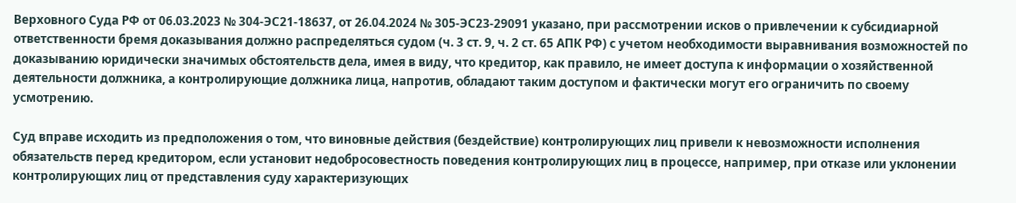Верховного Суда РФ от 06.03.2023 № 304-ЭС21-18637, от 26.04.2024 № 305-ЭС23-29091 указано, при рассмотрении исков о привлечении к субсидиарной ответственности бремя доказывания должно распределяться судом (ч. 3 ст. 9, ч. 2 ст. 65 АПК РФ) с учетом необходимости выравнивания возможностей по доказыванию юридически значимых обстоятельств дела, имея в виду, что кредитор, как правило, не имеет доступа к информации о хозяйственной деятельности должника, а контролирующие должника лица, напротив, обладают таким доступом и фактически могут его ограничить по своему усмотрению.

Суд вправе исходить из предположения о том, что виновные действия (бездействие) контролирующих лиц привели к невозможности исполнения обязательств перед кредитором, если установит недобросовестность поведения контролирующих лиц в процессе, например, при отказе или уклонении контролирующих лиц от представления суду характеризующих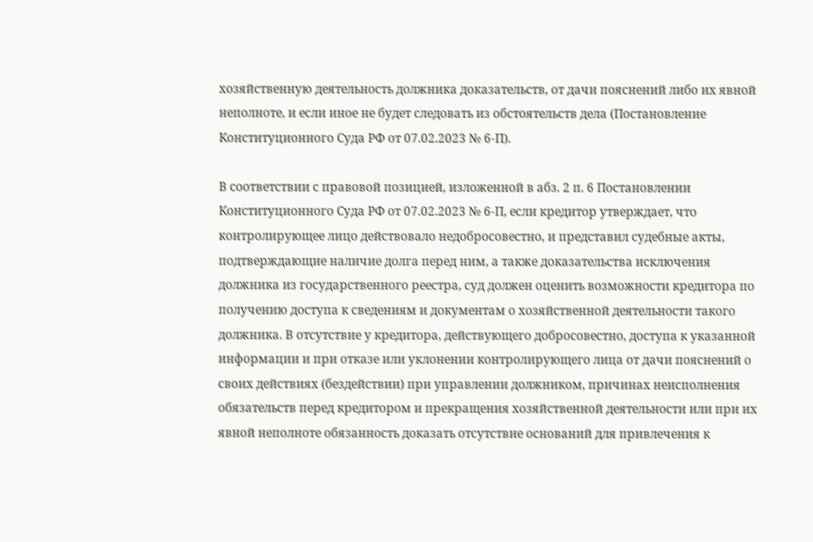хозяйственную деятельность должника доказательств, от дачи пояснений либо их явной неполноте, и если иное не будет следовать из обстоятельств дела (Постановление Конституционного Суда РФ от 07.02.2023 № 6-П).

В соответствии с правовой позицией, изложенной в абз. 2 п. 6 Постановлении Конституционного Суда РФ от 07.02.2023 № 6-П, если кредитор утверждает, что контролирующее лицо действовало недобросовестно, и представил судебные акты, подтверждающие наличие долга перед ним, а также доказательства исключения должника из государственного реестра, суд должен оценить возможности кредитора по получению доступа к сведениям и документам о хозяйственной деятельности такого должника. В отсутствие у кредитора, действующего добросовестно, доступа к указанной информации и при отказе или уклонении контролирующего лица от дачи пояснений о своих действиях (бездействии) при управлении должником, причинах неисполнения обязательств перед кредитором и прекращения хозяйственной деятельности или при их явной неполноте обязанность доказать отсутствие оснований для привлечения к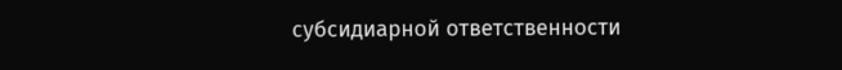субсидиарной ответственности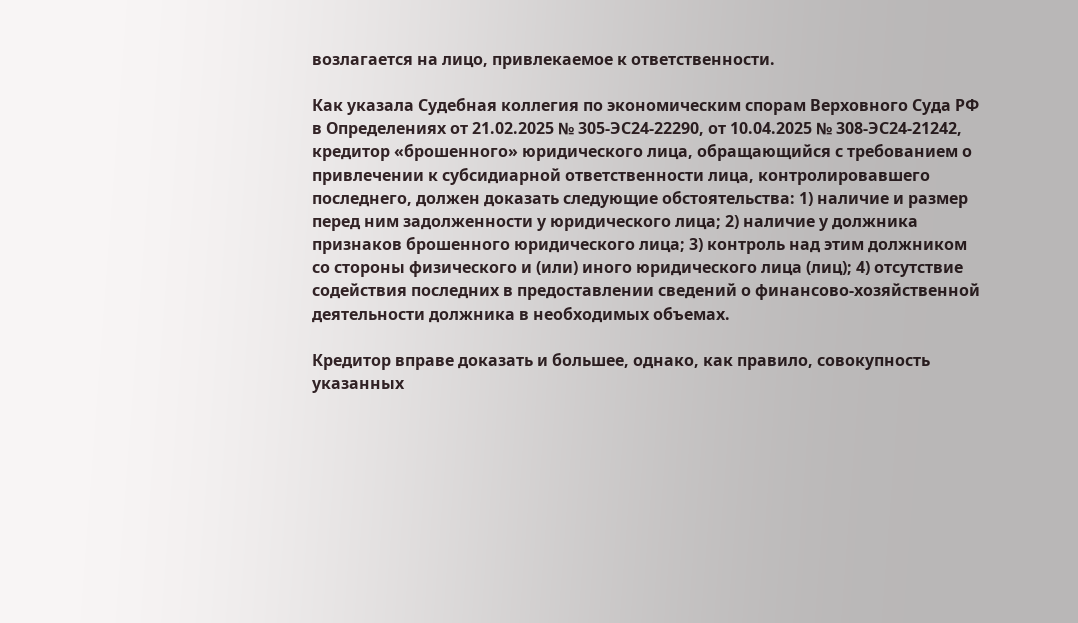возлагается на лицо, привлекаемое к ответственности.

Как указала Судебная коллегия по экономическим спорам Верховного Суда РФ в Определениях от 21.02.2025 № 305-ЭС24-22290, от 10.04.2025 № 308-ЭС24-21242, кредитор «брошенного» юридического лица, обращающийся с требованием о привлечении к субсидиарной ответственности лица, контролировавшего последнего, должен доказать следующие обстоятельства: 1) наличие и размер перед ним задолженности у юридического лица; 2) наличие у должника признаков брошенного юридического лица; 3) контроль над этим должником со стороны физического и (или) иного юридического лица (лиц); 4) отсутствие содействия последних в предоставлении сведений о финансово-хозяйственной деятельности должника в необходимых объемах.

Кредитор вправе доказать и большее, однако, как правило, совокупность указанных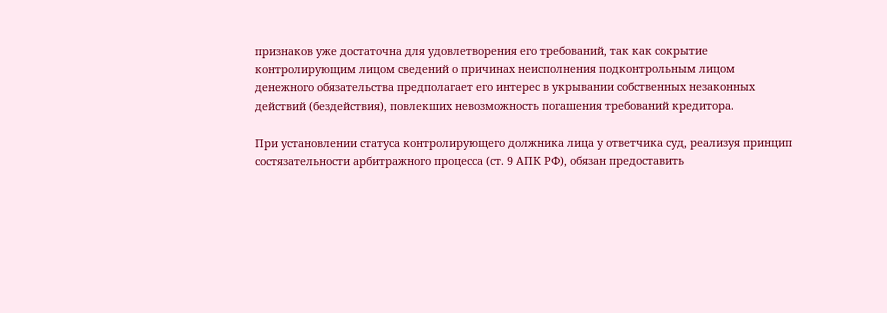признаков уже достаточна для удовлетворения его требований, так как сокрытие контролирующим лицом сведений о причинах неисполнения подконтрольным лицом денежного обязательства предполагает его интерес в укрывании собственных незаконных действий (бездействия), повлекших невозможность погашения требований кредитора.

При установлении статуса контролирующего должника лица у ответчика суд, реализуя принцип состязательности арбитражного процесса (ст. 9 АПК РФ), обязан предоставить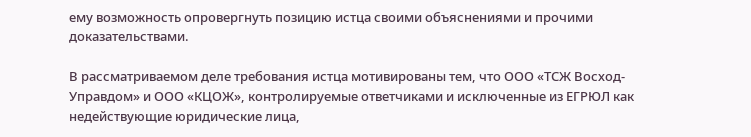ему возможность опровергнуть позицию истца своими объяснениями и прочими доказательствами.

В рассматриваемом деле требования истца мотивированы тем, что ООО «ТСЖ Восход-Управдом» и ООО «КЦОЖ», контролируемые ответчиками и исключенные из ЕГРЮЛ как недействующие юридические лица,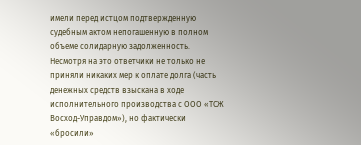имели перед истцом подтвержденную судебным актом непогашенную в полном объеме солидарную задолженность. Несмотря на это ответчики не только не приняли никаких мер к оплате долга (часть денежных средств взыскана в ходе исполнительного производства с ООО «ТСЖ Восход-Управдом»), но фактически «бросили»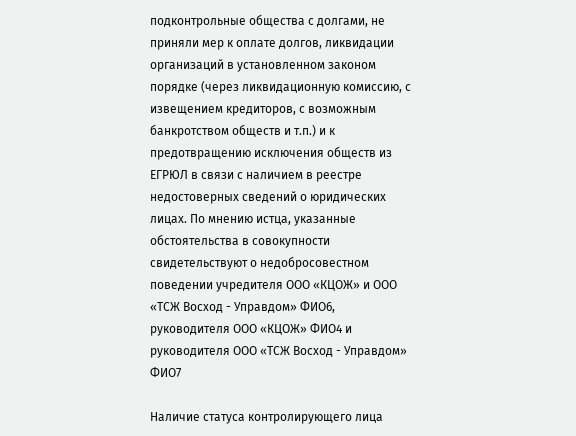подконтрольные общества с долгами, не приняли мер к оплате долгов, ликвидации организаций в установленном законом порядке (через ликвидационную комиссию, с извещением кредиторов, с возможным банкротством обществ и т.п.) и к предотвращению исключения обществ из ЕГРЮЛ в связи с наличием в реестре недостоверных сведений о юридических лицах. По мнению истца, указанные обстоятельства в совокупности свидетельствуют о недобросовестном поведении учредителя ООО «КЦОЖ» и ООО «ТСЖ Восход - Управдом» ФИО6, руководителя ООО «КЦОЖ» ФИО4 и руководителя ООО «ТСЖ Восход - Управдом» ФИО7

Наличие статуса контролирующего лица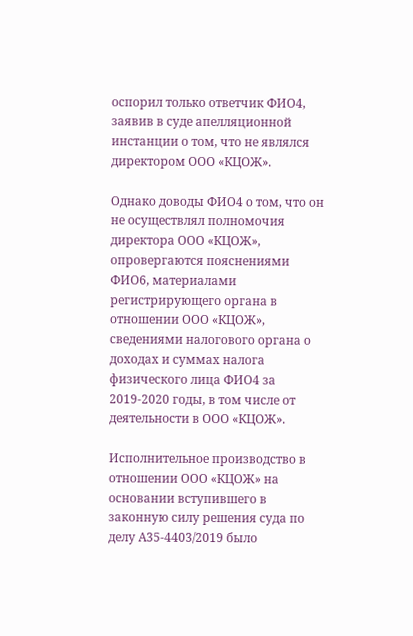оспорил только ответчик ФИО4, заявив в суде апелляционной инстанции о том, что не являлся директором ООО «КЦОЖ».

Однако доводы ФИО4 о том, что он не осуществлял полномочия директора ООО «КЦОЖ», опровергаются пояснениями ФИО6, материалами регистрирующего органа в отношении ООО «КЦОЖ», сведениями налогового органа о доходах и суммах налога физического лица ФИО4 за 2019-2020 годы, в том числе от деятельности в ООО «КЦОЖ».

Исполнительное производство в отношении ООО «КЦОЖ» на основании вступившего в законную силу решения суда по делу А35-4403/2019 было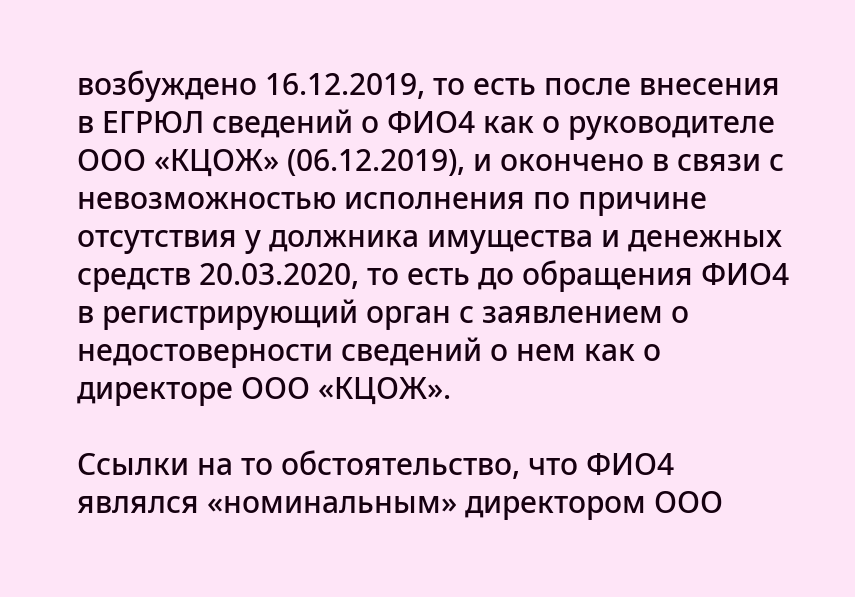возбуждено 16.12.2019, то есть после внесения в ЕГРЮЛ сведений о ФИО4 как о руководителе ООО «КЦОЖ» (06.12.2019), и окончено в связи с невозможностью исполнения по причине отсутствия у должника имущества и денежных средств 20.03.2020, то есть до обращения ФИО4 в регистрирующий орган с заявлением о недостоверности сведений о нем как о директоре ООО «КЦОЖ».

Ссылки на то обстоятельство, что ФИО4 являлся «номинальным» директором ООО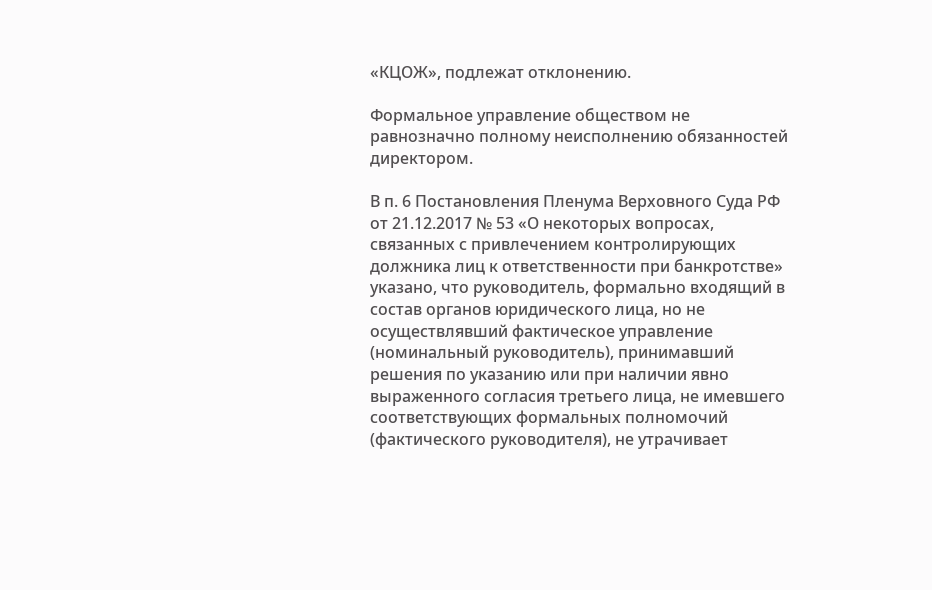«КЦОЖ», подлежат отклонению.

Формальное управление обществом не равнозначно полному неисполнению обязанностей директором.

В п. 6 Постановления Пленума Верховного Суда РФ от 21.12.2017 № 53 «О некоторых вопросах, связанных с привлечением контролирующих должника лиц к ответственности при банкротстве» указано, что руководитель, формально входящий в состав органов юридического лица, но не осуществлявший фактическое управление (номинальный руководитель), принимавший решения по указанию или при наличии явно выраженного согласия третьего лица, не имевшего соответствующих формальных полномочий (фактического руководителя), не утрачивает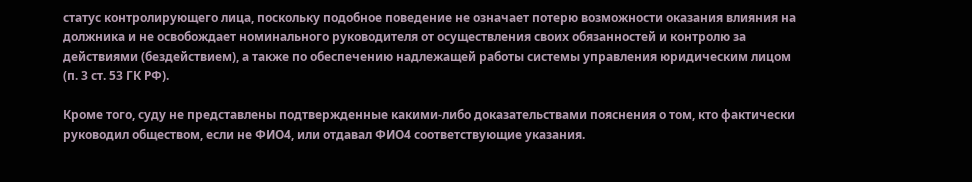статус контролирующего лица, поскольку подобное поведение не означает потерю возможности оказания влияния на должника и не освобождает номинального руководителя от осуществления своих обязанностей и контролю за действиями (бездействием), а также по обеспечению надлежащей работы системы управления юридическим лицом (п. 3 ст. 53 ГК РФ).

Кроме того, суду не представлены подтвержденные какими-либо доказательствами пояснения о том, кто фактически руководил обществом, если не ФИО4, или отдавал ФИО4 соответствующие указания.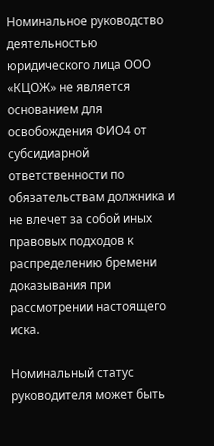Номинальное руководство деятельностью юридического лица ООО «КЦОЖ» не является основанием для освобождения ФИО4 от субсидиарной ответственности по обязательствам должника и не влечет за собой иных правовых подходов к распределению бремени доказывания при рассмотрении настоящего иска.

Номинальный статус руководителя может быть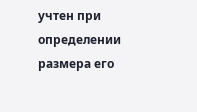учтен при определении размера его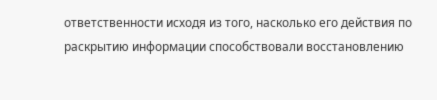ответственности исходя из того, насколько его действия по раскрытию информации способствовали восстановлению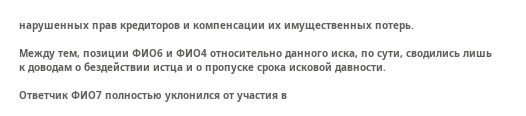нарушенных прав кредиторов и компенсации их имущественных потерь.

Между тем, позиции ФИО6 и ФИО4 относительно данного иска, по сути, сводились лишь к доводам о бездействии истца и о пропуске срока исковой давности.

Ответчик ФИО7 полностью уклонился от участия в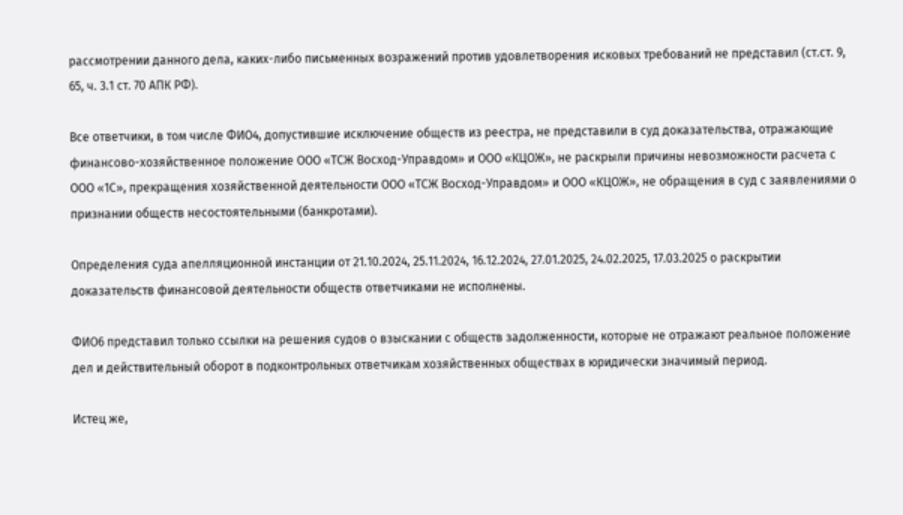рассмотрении данного дела, каких-либо письменных возражений против удовлетворения исковых требований не представил (ст.ст. 9, 65, ч. 3.1 ст. 70 АПК РФ).

Все ответчики, в том числе ФИО4, допустившие исключение обществ из реестра, не представили в суд доказательства, отражающие финансово-хозяйственное положение ООО «ТСЖ Восход-Управдом» и ООО «КЦОЖ», не раскрыли причины невозможности расчета с ООО «1С», прекращения хозяйственной деятельности ООО «ТСЖ Восход-Управдом» и ООО «КЦОЖ», не обращения в суд с заявлениями о признании обществ несостоятельными (банкротами).

Определения суда апелляционной инстанции от 21.10.2024, 25.11.2024, 16.12.2024, 27.01.2025, 24.02.2025, 17.03.2025 о раскрытии доказательств финансовой деятельности обществ ответчиками не исполнены.

ФИО6 представил только ссылки на решения судов о взыскании с обществ задолженности, которые не отражают реальное положение дел и действительный оборот в подконтрольных ответчикам хозяйственных обществах в юридически значимый период.

Истец же,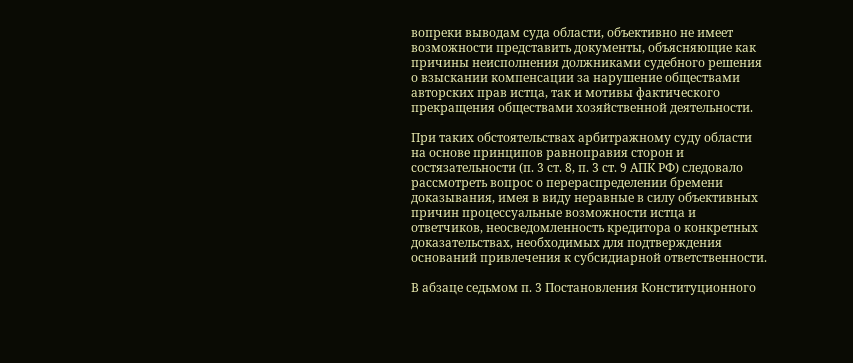вопреки выводам суда области, объективно не имеет возможности представить документы, объясняющие как причины неисполнения должниками судебного решения о взыскании компенсации за нарушение обществами авторских прав истца, так и мотивы фактического прекращения обществами хозяйственной деятельности.

При таких обстоятельствах арбитражному суду области на основе принципов равноправия сторон и состязательности (п. 3 ст. 8, п. 3 ст. 9 АПК РФ) следовало рассмотреть вопрос о перераспределении бремени доказывания, имея в виду неравные в силу объективных причин процессуальные возможности истца и ответчиков, неосведомленность кредитора о конкретных доказательствах, необходимых для подтверждения оснований привлечения к субсидиарной ответственности.

В абзаце седьмом п. 3 Постановления Конституционного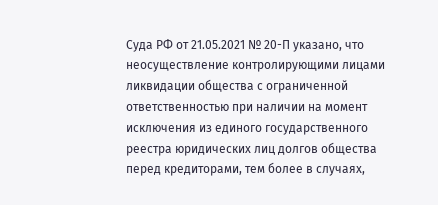Суда РФ от 21.05.2021 № 20-П указано, что неосуществление контролирующими лицами ликвидации общества с ограниченной ответственностью при наличии на момент исключения из единого государственного реестра юридических лиц долгов общества перед кредиторами, тем более в случаях,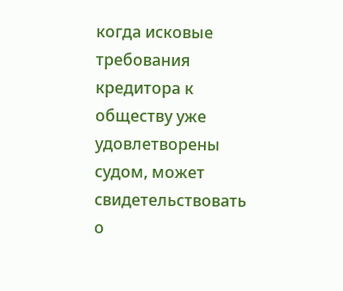когда исковые требования кредитора к обществу уже удовлетворены судом, может свидетельствовать о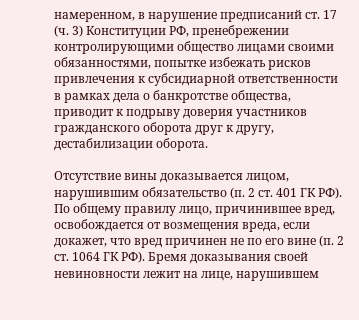намеренном, в нарушение предписаний ст. 17 (ч. 3) Конституции РФ, пренебрежении контролирующими общество лицами своими обязанностями, попытке избежать рисков привлечения к субсидиарной ответственности в рамках дела о банкротстве общества, приводит к подрыву доверия участников гражданского оборота друг к другу, дестабилизации оборота.

Отсутствие вины доказывается лицом, нарушившим обязательство (п. 2 ст. 401 ГК РФ). По общему правилу лицо, причинившее вред, освобождается от возмещения вреда, если докажет, что вред причинен не по его вине (п. 2 ст. 1064 ГК РФ). Бремя доказывания своей невиновности лежит на лице, нарушившем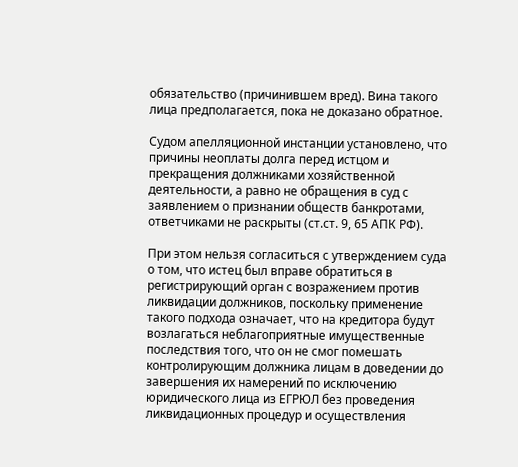обязательство (причинившем вред). Вина такого лица предполагается, пока не доказано обратное.

Судом апелляционной инстанции установлено, что причины неоплаты долга перед истцом и прекращения должниками хозяйственной деятельности, а равно не обращения в суд с заявлением о признании обществ банкротами, ответчиками не раскрыты (ст.ст. 9, 65 АПК РФ).

При этом нельзя согласиться с утверждением суда о том, что истец был вправе обратиться в регистрирующий орган с возражением против ликвидации должников, поскольку применение такого подхода означает, что на кредитора будут возлагаться неблагоприятные имущественные последствия того, что он не смог помешать контролирующим должника лицам в доведении до завершения их намерений по исключению юридического лица из ЕГРЮЛ без проведения ликвидационных процедур и осуществления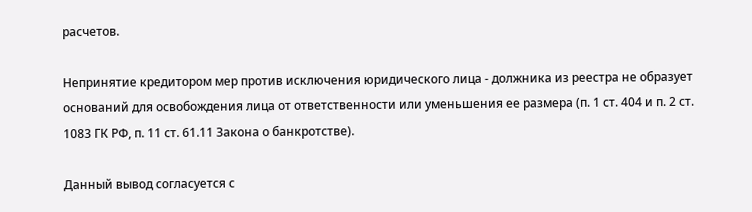расчетов.

Непринятие кредитором мер против исключения юридического лица - должника из реестра не образует оснований для освобождения лица от ответственности или уменьшения ее размера (п. 1 ст. 404 и п. 2 ст. 1083 ГК РФ, п. 11 ст. 61.11 Закона о банкротстве).

Данный вывод согласуется с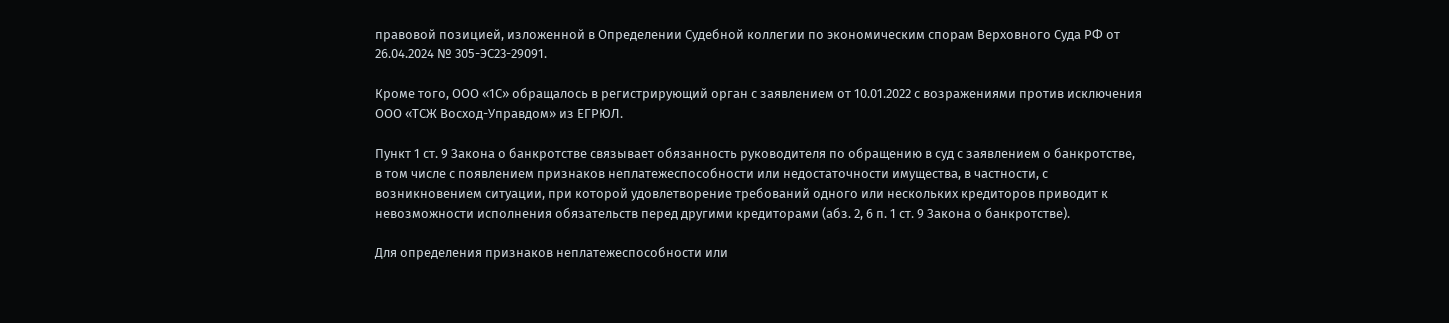правовой позицией, изложенной в Определении Судебной коллегии по экономическим спорам Верховного Суда РФ от 26.04.2024 № 305-ЭС23-29091.

Кроме того, ООО «1С» обращалось в регистрирующий орган с заявлением от 10.01.2022 с возражениями против исключения ООО «ТСЖ Восход-Управдом» из ЕГРЮЛ.

Пункт 1 ст. 9 Закона о банкротстве связывает обязанность руководителя по обращению в суд с заявлением о банкротстве, в том числе с появлением признаков неплатежеспособности или недостаточности имущества, в частности, с возникновением ситуации, при которой удовлетворение требований одного или нескольких кредиторов приводит к невозможности исполнения обязательств перед другими кредиторами (абз. 2, 6 п. 1 ст. 9 Закона о банкротстве).

Для определения признаков неплатежеспособности или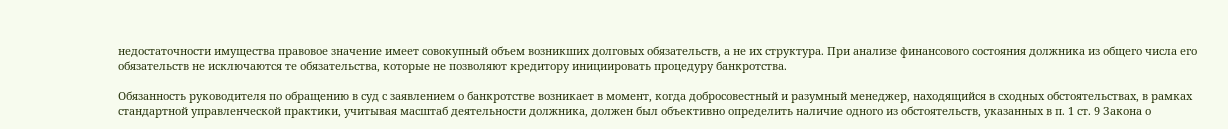недостаточности имущества правовое значение имеет совокупный объем возникших долговых обязательств, а не их структура. При анализе финансового состояния должника из общего числа его обязательств не исключаются те обязательства, которые не позволяют кредитору инициировать процедуру банкротства.

Обязанность руководителя по обращению в суд с заявлением о банкротстве возникает в момент, когда добросовестный и разумный менеджер, находящийся в сходных обстоятельствах, в рамках стандартной управленческой практики, учитывая масштаб деятельности должника, должен был объективно определить наличие одного из обстоятельств, указанных в п. 1 ст. 9 Закона о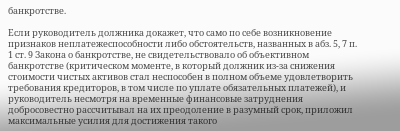банкротстве.

Если руководитель должника докажет, что само по себе возникновение признаков неплатежеспособности либо обстоятельств, названных в абз. 5, 7 п. 1 ст. 9 Закона о банкротстве, не свидетельствовало об объективном банкротстве (критическом моменте, в который должник из-за снижения стоимости чистых активов стал неспособен в полном объеме удовлетворить требования кредиторов, в том числе по уплате обязательных платежей), и руководитель несмотря на временные финансовые затруднения добросовестно рассчитывал на их преодоление в разумный срок, приложил максимальные усилия для достижения такого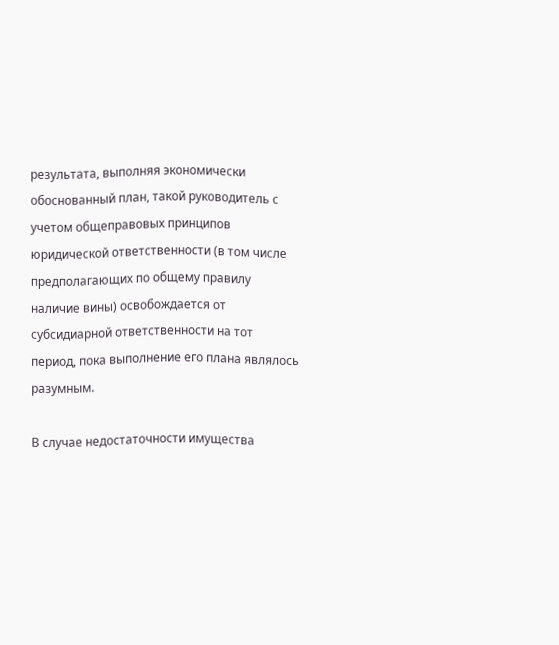результата, выполняя экономически обоснованный план, такой руководитель с учетом общеправовых принципов юридической ответственности (в том числе предполагающих по общему правилу наличие вины) освобождается от субсидиарной ответственности на тот период, пока выполнение его плана являлось разумным.

В случае недостаточности имущества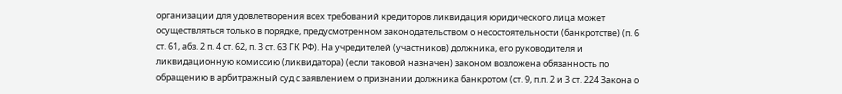организации для удовлетворения всех требований кредиторов ликвидация юридического лица может осуществляться только в порядке, предусмотренном законодательством о несостоятельности (банкротстве) (п. 6 ст. 61, абз. 2 п. 4 ст. 62, п. 3 ст. 63 ГК РФ). На учредителей (участников) должника, его руководителя и ликвидационную комиссию (ликвидатора) (если таковой назначен) законом возложена обязанность по обращению в арбитражный суд с заявлением о признании должника банкротом (ст. 9, п.п. 2 и 3 ст. 224 Закона о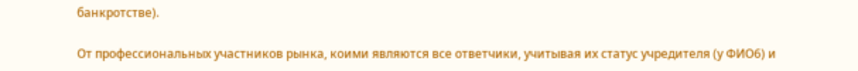банкротстве).

От профессиональных участников рынка, коими являются все ответчики, учитывая их статус учредителя (у ФИО6) и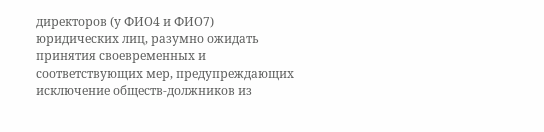директоров (у ФИО4 и ФИО7) юридических лиц, разумно ожидать принятия своевременных и соответствующих мер, предупреждающих исключение обществ-должников из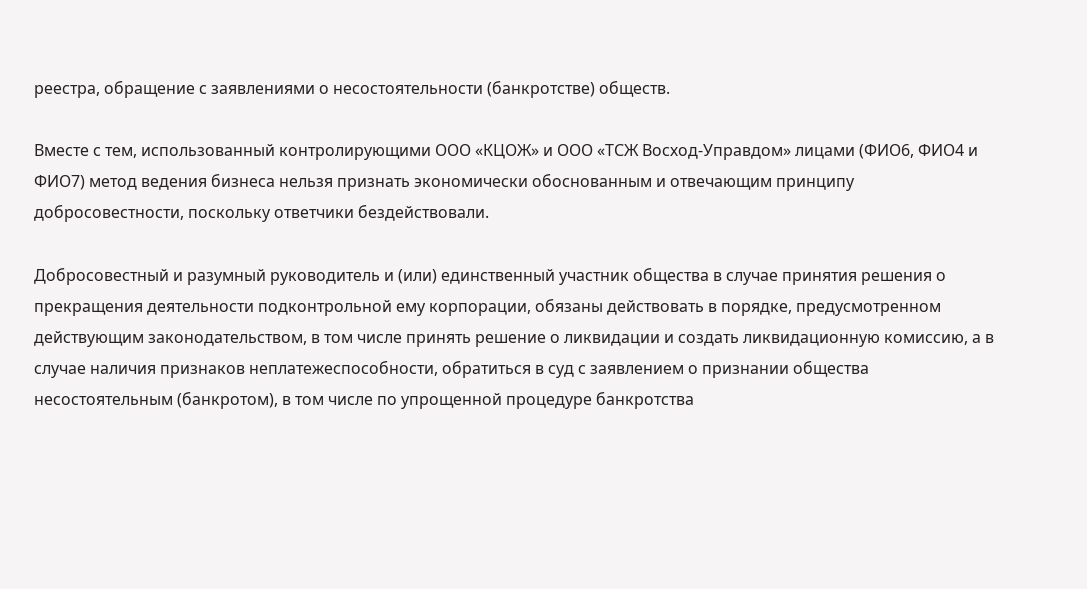реестра, обращение с заявлениями о несостоятельности (банкротстве) обществ.

Вместе с тем, использованный контролирующими ООО «КЦОЖ» и ООО «ТСЖ Восход-Управдом» лицами (ФИО6, ФИО4 и ФИО7) метод ведения бизнеса нельзя признать экономически обоснованным и отвечающим принципу добросовестности, поскольку ответчики бездействовали.

Добросовестный и разумный руководитель и (или) единственный участник общества в случае принятия решения о прекращения деятельности подконтрольной ему корпорации, обязаны действовать в порядке, предусмотренном действующим законодательством, в том числе принять решение о ликвидации и создать ликвидационную комиссию, а в случае наличия признаков неплатежеспособности, обратиться в суд с заявлением о признании общества несостоятельным (банкротом), в том числе по упрощенной процедуре банкротства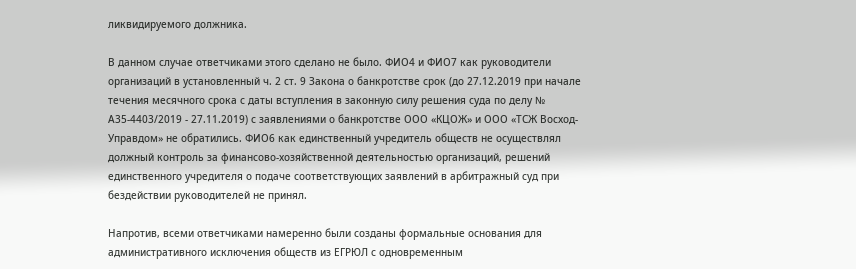ликвидируемого должника.

В данном случае ответчиками этого сделано не было. ФИО4 и ФИО7 как руководители организаций в установленный ч. 2 ст. 9 Закона о банкротстве срок (до 27.12.2019 при начале течения месячного срока с даты вступления в законную силу решения суда по делу № А35-4403/2019 - 27.11.2019) с заявлениями о банкротстве ООО «КЦОЖ» и ООО «ТСЖ Восход-Управдом» не обратились. ФИО6 как единственный учредитель обществ не осуществлял должный контроль за финансово-хозяйственной деятельностью организаций, решений единственного учредителя о подаче соответствующих заявлений в арбитражный суд при бездействии руководителей не принял.

Напротив, всеми ответчиками намеренно были созданы формальные основания для административного исключения обществ из ЕГРЮЛ с одновременным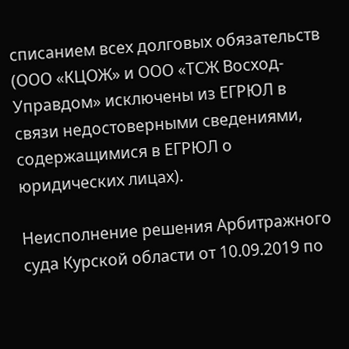списанием всех долговых обязательств (ООО «КЦОЖ» и ООО «ТСЖ Восход-Управдом» исключены из ЕГРЮЛ в связи недостоверными сведениями, содержащимися в ЕГРЮЛ о юридических лицах).

Неисполнение решения Арбитражного суда Курской области от 10.09.2019 по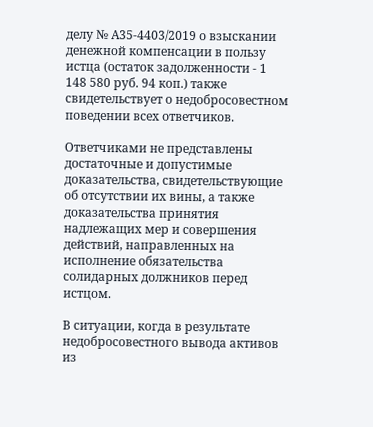делу № А35-4403/2019 о взыскании денежной компенсации в пользу истца (остаток задолженности - 1 148 580 руб. 94 коп.) также свидетельствует о недобросовестном поведении всех ответчиков.

Ответчиками не представлены достаточные и допустимые доказательства, свидетельствующие об отсутствии их вины, а также доказательства принятия надлежащих мер и совершения действий, направленных на исполнение обязательства солидарных должников перед истцом.

В ситуации, когда в результате недобросовестного вывода активов из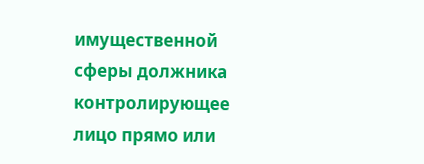имущественной сферы должника контролирующее лицо прямо или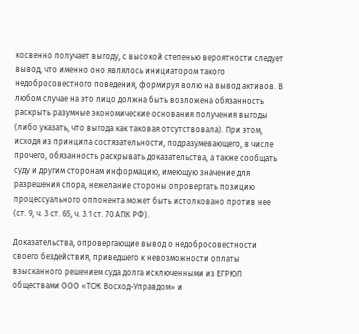косвенно получает выгоду, с высокой степенью вероятности следует вывод, что именно оно являлось инициатором такого недобросовестного поведения, формируя волю на вывод активов. В любом случае на это лицо должна быть возложена обязанность раскрыть разумные экономические основания получения выгоды (либо указать, что выгода как таковая отсутствовала). При этом, исходя из принципа состязательности, подразумевающего, в числе прочего, обязанность раскрывать доказательства, а также сообщать суду и другим сторонам информацию, имеющую значение для разрешения спора, нежелание стороны опровергать позицию процессуального оппонента может быть истолковано против нее (ст. 9, ч. 3 ст. 65, ч. 3.1 ст. 70 АПК РФ).

Доказательства, опровергающие вывод о недобросовестности своего бездействия, приведшего к невозможности оплаты взысканного решением суда долга исключенными из ЕГРЮЛ обществами ООО «ТСЖ Восход-Управдом» и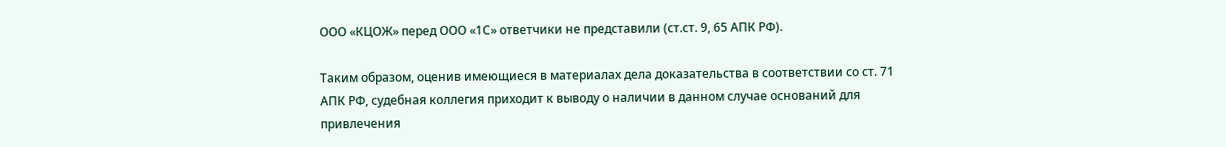ООО «КЦОЖ» перед ООО «1С» ответчики не представили (ст.ст. 9, 65 АПК РФ).

Таким образом, оценив имеющиеся в материалах дела доказательства в соответствии со ст. 71 АПК РФ, судебная коллегия приходит к выводу о наличии в данном случае оснований для привлечения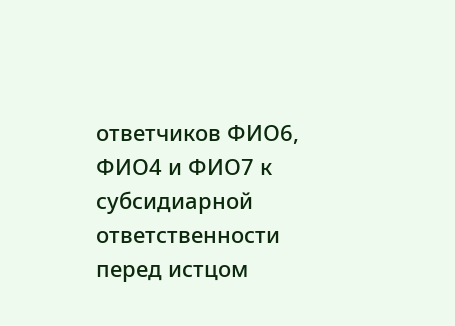ответчиков ФИО6, ФИО4 и ФИО7 к субсидиарной ответственности перед истцом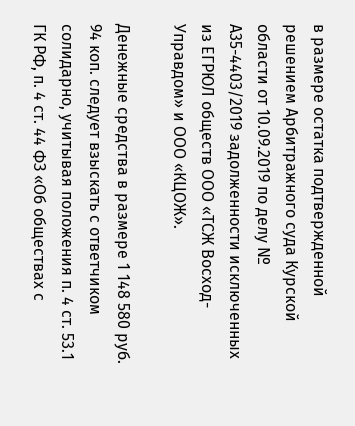в размере остатка подтвержденной решением Арбитражного суда Курской области от 10.09.2019 по делу № А35-4403/2019 задолженности исключенных из ЕГРЮЛ обществ ООО «ТСЖ Восход-Управдом» и ООО «КЦОЖ».

Денежные средства в размере 1 148 580 руб. 94 коп. следует взыскать с ответчиком солидарно, учитывая положения п. 4 ст. 53.1 ГК РФ, п. 4 ст. 44 ФЗ «Об обществах с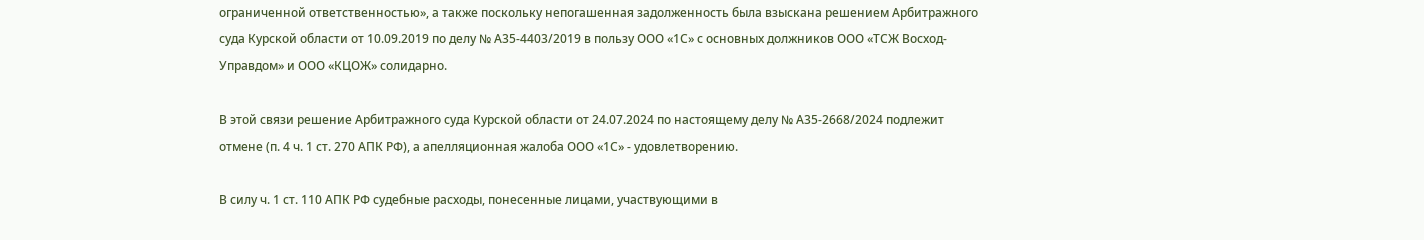ограниченной ответственностью», а также поскольку непогашенная задолженность была взыскана решением Арбитражного суда Курской области от 10.09.2019 по делу № А35-4403/2019 в пользу ООО «1С» с основных должников ООО «ТСЖ Восход-Управдом» и ООО «КЦОЖ» солидарно.

В этой связи решение Арбитражного суда Курской области от 24.07.2024 по настоящему делу № А35-2668/2024 подлежит отмене (п. 4 ч. 1 ст. 270 АПК РФ), а апелляционная жалоба ООО «1С» - удовлетворению.

В силу ч. 1 ст. 110 АПК РФ судебные расходы, понесенные лицами, участвующими в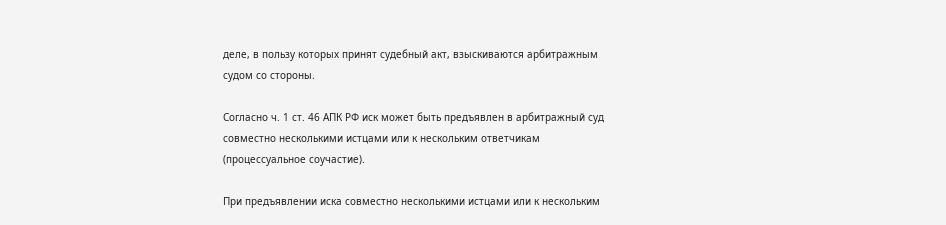деле, в пользу которых принят судебный акт, взыскиваются арбитражным судом со стороны.

Согласно ч. 1 ст. 46 АПК РФ иск может быть предъявлен в арбитражный суд совместно несколькими истцами или к нескольким ответчикам (процессуальное соучастие).

При предъявлении иска совместно несколькими истцами или к нескольким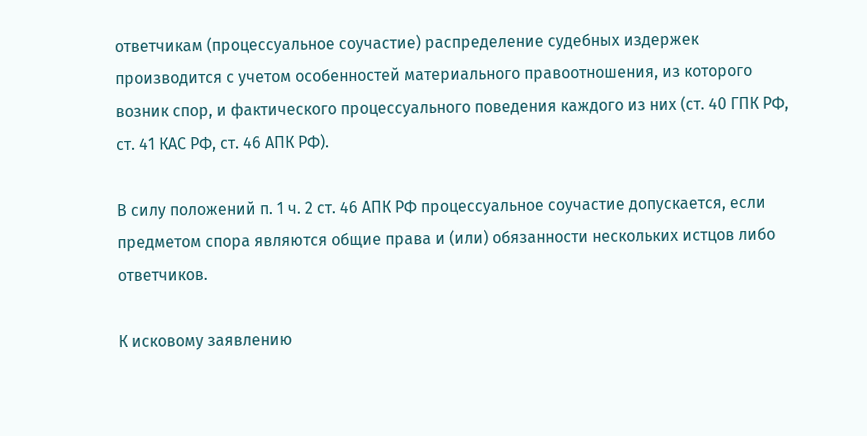ответчикам (процессуальное соучастие) распределение судебных издержек производится с учетом особенностей материального правоотношения, из которого возник спор, и фактического процессуального поведения каждого из них (ст. 40 ГПК РФ, ст. 41 КАС РФ, ст. 46 АПК РФ).

В силу положений п. 1 ч. 2 ст. 46 АПК РФ процессуальное соучастие допускается, если предметом спора являются общие права и (или) обязанности нескольких истцов либо ответчиков.

К исковому заявлению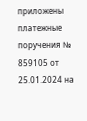приложены платежные поручения № 859105 от 25.01.2024 на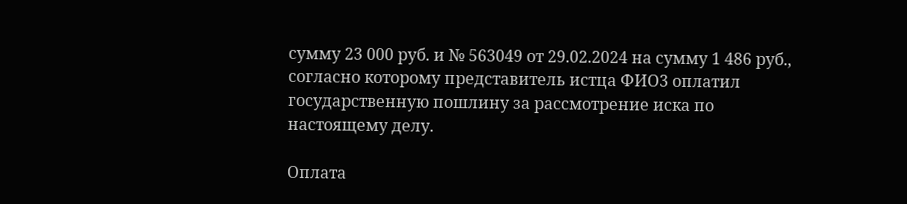сумму 23 000 руб. и № 563049 от 29.02.2024 на сумму 1 486 руб., согласно которому представитель истца ФИО3 оплатил государственную пошлину за рассмотрение иска по настоящему делу.

Оплата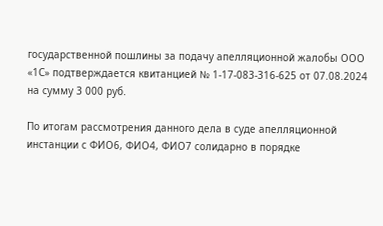государственной пошлины за подачу апелляционной жалобы ООО «1С» подтверждается квитанцией № 1-17-083-316-625 от 07.08.2024 на сумму 3 000 руб.

По итогам рассмотрения данного дела в суде апелляционной инстанции с ФИО6, ФИО4, ФИО7 солидарно в порядке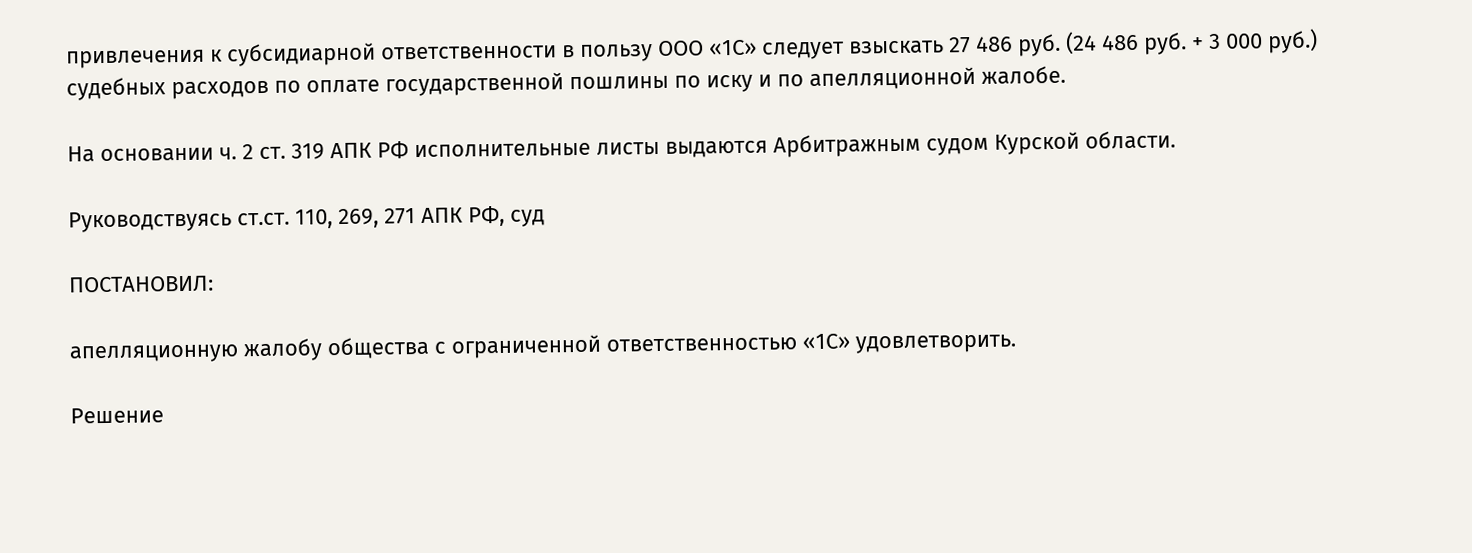привлечения к субсидиарной ответственности в пользу ООО «1С» следует взыскать 27 486 руб. (24 486 руб. + 3 000 руб.) судебных расходов по оплате государственной пошлины по иску и по апелляционной жалобе.

На основании ч. 2 ст. 319 АПК РФ исполнительные листы выдаются Арбитражным судом Курской области.

Руководствуясь ст.ст. 110, 269, 271 АПК РФ, суд

ПОСТАНОВИЛ:

апелляционную жалобу общества с ограниченной ответственностью «1С» удовлетворить.

Решение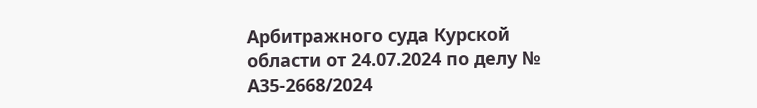Арбитражного суда Курской области от 24.07.2024 по делу № А35-2668/2024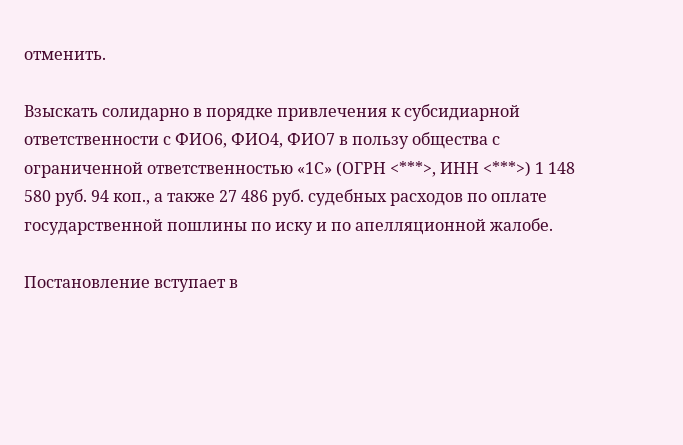отменить.

Взыскать солидарно в порядке привлечения к субсидиарной ответственности с ФИО6, ФИО4, ФИО7 в пользу общества с ограниченной ответственностью «1С» (ОГРН <***>, ИНН <***>) 1 148 580 руб. 94 коп., а также 27 486 руб. судебных расходов по оплате государственной пошлины по иску и по апелляционной жалобе.

Постановление вступает в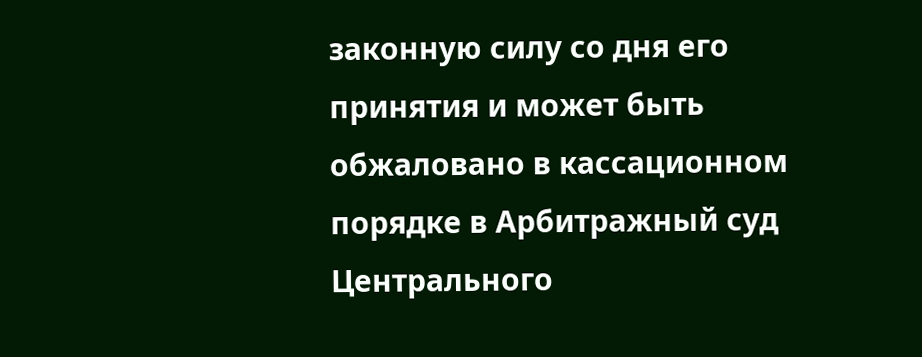законную силу со дня его принятия и может быть обжаловано в кассационном порядке в Арбитражный суд Центрального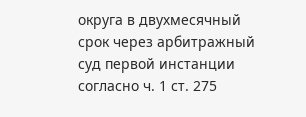округа в двухмесячный срок через арбитражный суд первой инстанции согласно ч. 1 ст. 275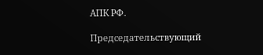АПК РФ.

Председательствующий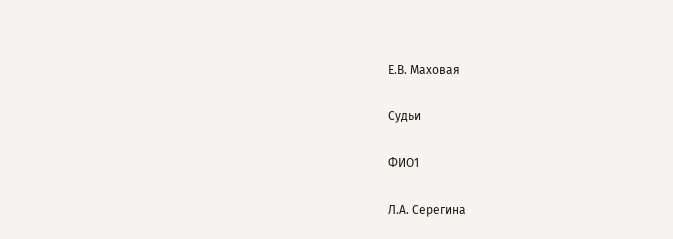Е.В. Маховая

Судьи

ФИО1

Л.А. Серегина